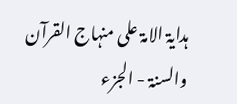ہدایۃ الامۃ علی منہاج القرآن والسنۃ - الجزء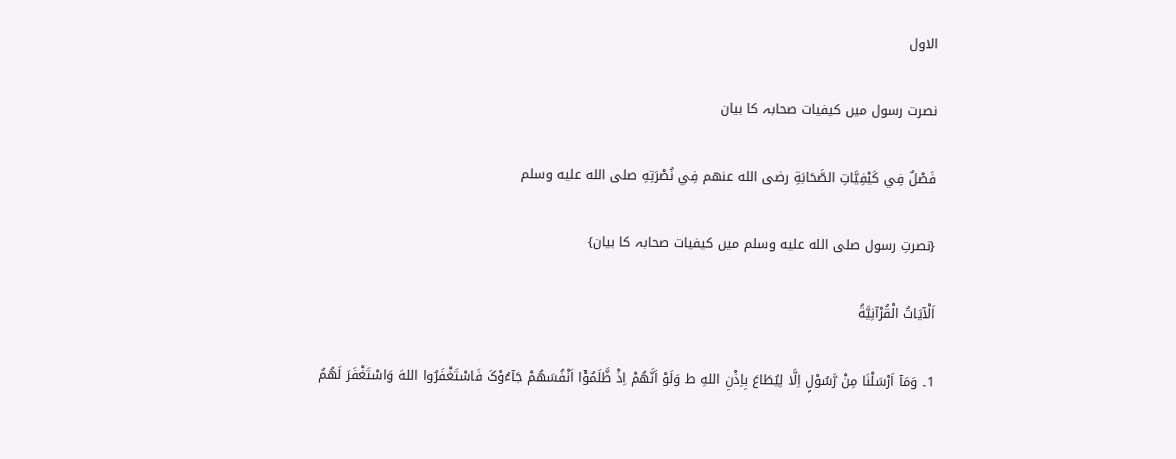الاول

نصرت رسول میں کیفیات صحابہ کا بیان

فَصْلٌ فِي کَيْفِيَّاتِ الصَّحَابَةِ رضی الله عنهم فِي نُصْرَتِهِ صلى الله عليه وسلم

{نصرتِ رسول صلى الله عليه وسلم میں کیفیات صحابہ کا بیان}

اَلْآیَاتُ الْقُرْآنِيَّةُ

1۔ وَمَآ اَرْسَلْنَا مِنْ رَّسُوْلٍ اِلَّا لِیُطَاعَ بِاِذْنِ اللهِ ط وَلَوْ اَنَّهُمْ اِذْ ظَّلَمُوْٓا اَنْفُسَھُمْ جَآءُوْکَ فَاسْتَغْفَرُوا اللهَ وَاسْتَغْفَرَ لَھُمُ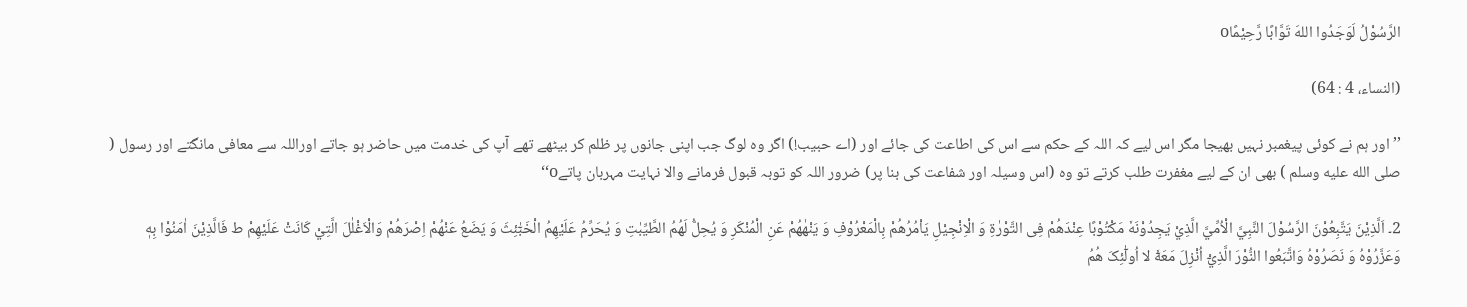الرَّسُوْلُ لَوَجَدُوا اللهَ تَوَّابًا رَّحِيْمًاo

(النساء، 4 : 64)

’’اور ہم نے کوئی پیغمبر نہیں بھیجا مگر اس لیے کہ اللہ کے حکم سے اس کی اطاعت کی جائے اور (اے حبیب!) اگر وہ لوگ جب اپنی جانوں پر ظلم کر بیٹھے تھے آپ کی خدمت میں حاضر ہو جاتے اوراللہ سے معافی مانگتے اور رسول ( صلى الله عليه وسلم ) بھی ان کے لیے مغفرت طلب کرتے تو وہ (اس وسیلہ اور شفاعت کی بنا پر) ضرور اللہ کو توبہ قبول فرمانے والا نہایت مہربان پاتےo‘‘

2۔ اَلَّذِيْنَ یَتَّبِعُوْنَ الرَّسُوْلَ النَّبِيَّ الْاُمِّيَّ الَّذِيْ یَجِدُوْنَهٗ مَکْتُوْبًا عِنْدَهُمْ فِی التَّوْرٰةِ وَ الْاِنْجِيْلِ یَاْمُرُهُمْ بِالْمَعْرُوْفِ وَ یَنْهٰهُمْ عَنِ الْمُنْکَرِ وَ یُحِلُّ لَهُمُ الطَّيِّبٰتِ وَ یُحَرِّمُ عَلَيْهِمُ الْخَبٰٓئِثَ وَ یَضَعُ عَنْهُمْ اِصْرَهُمْ وَالْاَغْلٰلَ الَّتِيْ کَانَتْ عَلَيْھِمْ ط فَالَّذِيْنَ اٰمَنُوْا بِهٖ وَعَزَّرُوْهُ وَ نَصَرُوْهُ وَاتَّبَعُوا النُّوْرَ الَّذِيْٓ اُنْزِلَ مَعَهٓٗ لا اُولٰٓئِکَ هُمُ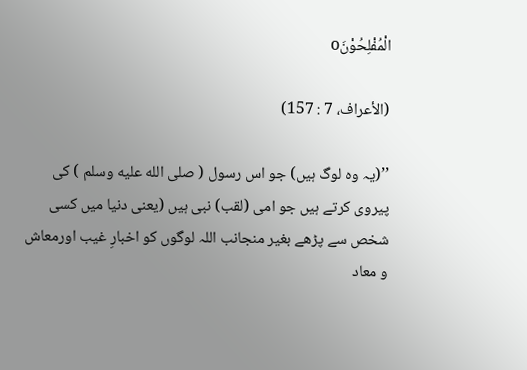الْمُفْلِحُوْنَo

(الأعراف، 7 : 157)

’’(یہ وہ لوگ ہیں) جو اس رسول ( صلى الله عليه وسلم ) کی پیروی کرتے ہیں جو امی (لقب) نبی ہیں (یعنی دنیا میں کسی شخص سے پڑھے بغیر منجانب اللہ لوگوں کو اخبارِ غیب اورمعاش و معاد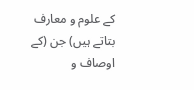کے علوم و معارف بتاتے ہیں) جن (کے اوصاف و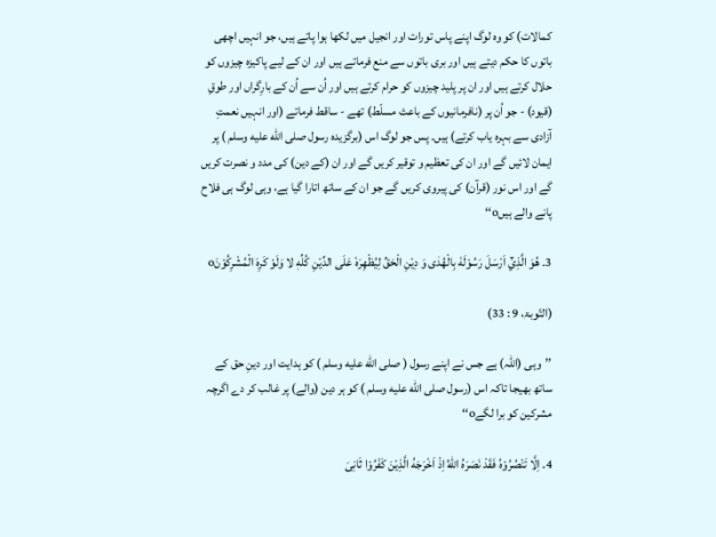کمالات) کو وہ لوگ اپنے پاس تورات اور انجیل میں لکھا ہوا پاتے ہیں، جو انہیں اچھی باتوں کا حکم دیتے ہیں اور بری باتوں سے منع فرماتے ہیں اور ان کے لیے پاکیزہ چیزوں کو حلال کرتے ہیں اور ان پر پلید چیزوں کو حرام کرتے ہیں اور اُن سے اُن کے بارِگراں اور طوقِ (قیود) - جو اُن پر (نافرمانیوں کے باعث مسلّط) تھے - ساقط فرماتے (اور انہیں نعمتِ آزادی سے بہرہ یاب کرتے) ہیں۔ پس جو لوگ اس (برگزیدہ رسول صلى الله عليه وسلم ) پر ایمان لائیں گے اور ان کی تعظیم و توقیر کریں گے اور ان (کے دین) کی مدد و نصرت کریں گے اور اس نور (قرآن) کی پیروی کریں گے جو ان کے ساتھ اتارا گیا ہے، وہی لوگ ہی فلاح پانے والے ہیںo‘‘

3۔ ھُوَ الَّذِيْٓ اَرْسَلَ رَسُوْلَهٗ بِالْھُدٰی وَ دِيْنِ الْحَقِّ لِیُظْهِرَهٗ عَلَی الدِّيْنِ کُلِّهٖ لا وَلَوْ کَرِهَ الْمُشْرِکُوْنَo

(التّوبۃ، 9 : 33)

’’وہی (اللہ) ہے جس نے اپنے رسول ( صلى الله عليه وسلم ) کو ہدایت اور دینِ حق کے ساتھ بھیجا تاکہ اس (رسول صلى الله عليه وسلم ) کو ہر دین (والے) پر غالب کر دے اگرچہ مشرکین کو برا لگےo‘‘

4۔ اِلَّا تَنْصُرُوْهُ فَقَدْ نَصَرَهُ اللهُ اِذْ اَخْرَجَهُ الَّذِيْنَ کَفَرُوْا ثَانِیَ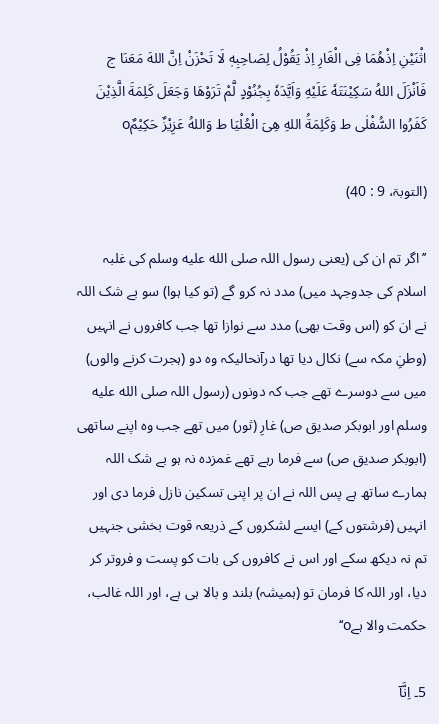اثْنَيْنِ اِذْهُمَا فِی الْغَارِ اِذْ یَقُوْلُ لِصَاحِبِهٖ لَا تَحْزَنْ اِنَّ اللهَ مَعَنَا ج فَاَنْزَلَ اللهُ سَکِيْنَتَهٗ عَلَيْهِ وَاَيَّدَهٗ بِجُنُوْدٍ لَّمْ تَرَوْهَا وَجَعَلَ کَلِمَةَ الَّذِيْنَ کَفَرُوا السُّفْلٰی ط وَکَلِمَةُ اللهِ هِیَ الْعُلْیَا ط وَاللهُ عَزِيْزٌ حَکِيْمٌo

(التوبۃ، 9 : 40)

’’اگر تم ان کی (یعنی رسول اللہ صلى الله عليه وسلم کی غلبہ اسلام کی جدوجہد میں) مدد نہ کرو گے (تو کیا ہوا) سو بے شک اللہ نے ان کو (اس وقت بھی) مدد سے نوازا تھا جب کافروں نے انہیں (وطنِ مکہ سے) نکال دیا تھا درآنحالیکہ وہ دو (ہجرت کرنے والوں) میں سے دوسرے تھے جب کہ دونوں (رسول اللہ صلى الله عليه وسلم اور ابوبکر صدیق ص) غارِ (ثور) میں تھے جب وہ اپنے ساتھی (ابوبکر صدیق ص) سے فرما رہے تھے غمزدہ نہ ہو بے شک اللہ ہمارے ساتھ ہے پس اللہ نے ان پر اپنی تسکین نازل فرما دی اور انہیں (فرشتوں کے) ایسے لشکروں کے ذریعہ قوت بخشی جنہیں تم نہ دیکھ سکے اور اس نے کافروں کی بات کو پست و فروتر کر دیا، اور اللہ کا فرمان تو (ہمیشہ) بلند و بالا ہی ہے، اور اللہ غالب، حکمت والا ہےo‘‘

5۔ اِنَّآ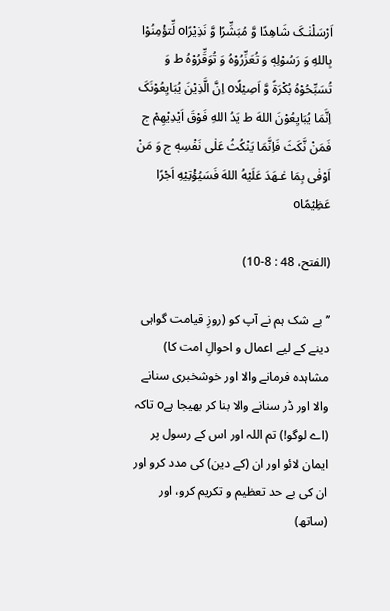اَرْسَلْنٰـکَ شَاهِدًا وَّ مُبَشِّرًا وَّ نَذِيْرًاo لِّتؤْمِنُوْا بِاللهِ وَ رَسُوْلِهٖ وَ تُعَزِّرُوْهُ وَ تُوَقِّرُوْهُ ط وَ تُسَبِّحُوْهُ بُکْرَةً وَّ اَصِيْلًاo اِنَّ الَّذِيْنَ یُبَایِعُوْنَکَ اِنَّمَا یُبَایِعُوْنَ اللهَ ط یَدُ اللهِ فَوْقَ اَيْدِيْھِمْ ج فَمَنْ نَّکَثَ فَاِنَّمَا یَنْکُثُ عَلٰی نَفْسِهٖ ج وَ مَنْ اَوْفٰی بِمَا عٰـھَدَ عَلَيْهُ اللهَ فَسَیُؤْتِيْهِ اَجْرًا عَظِيْمًاo

(الفتح، 48 : 8-10)

’’بے شک ہم نے آپ کو (روزِ قیامت گواہی دینے کے لیے اعمال و احوالِ امت کا) مشاہدہ فرمانے والا اور خوشخبری سنانے والا اور ڈر سنانے والا بنا کر بھیجا ہےo تاکہ (اے لوگو!) تم اللہ اور اس کے رسول پر ایمان لائو اور ان (کے دین) کی مدد کرو اور ان کی بے حد تعظیم و تکریم کرو، اور (ساتھ)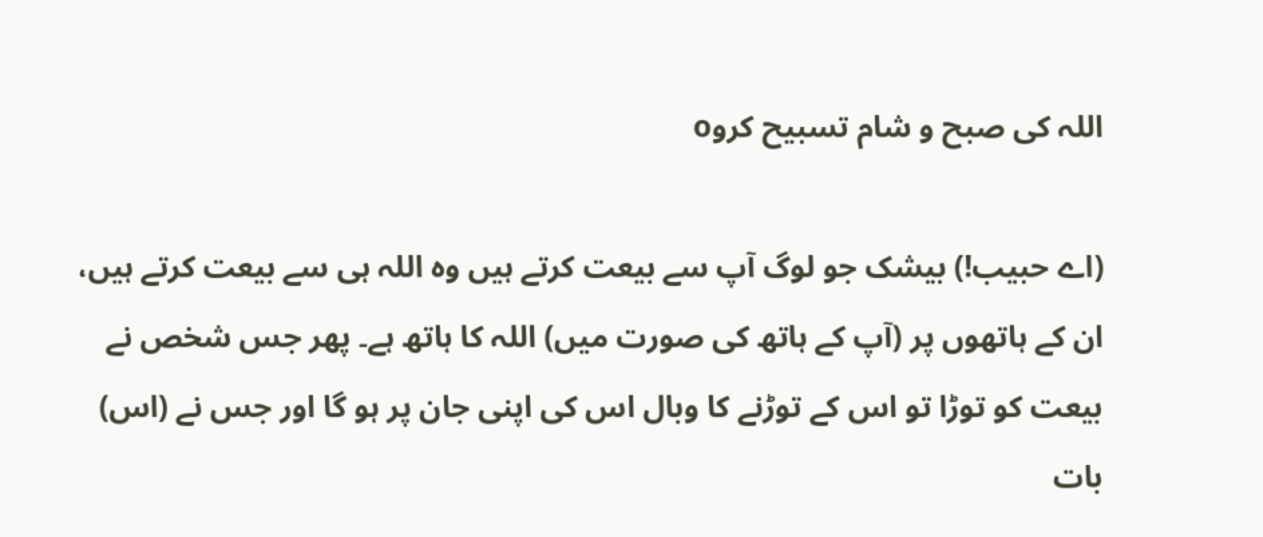اللہ کی صبح و شام تسبیح کروo

(اے حبیب!) بیشک جو لوگ آپ سے بیعت کرتے ہیں وہ اللہ ہی سے بیعت کرتے ہیں، ان کے ہاتھوں پر (آپ کے ہاتھ کی صورت میں) اللہ کا ہاتھ ہے۔ پھر جس شخص نے بیعت کو توڑا تو اس کے توڑنے کا وبال اس کی اپنی جان پر ہو گا اور جس نے (اس) بات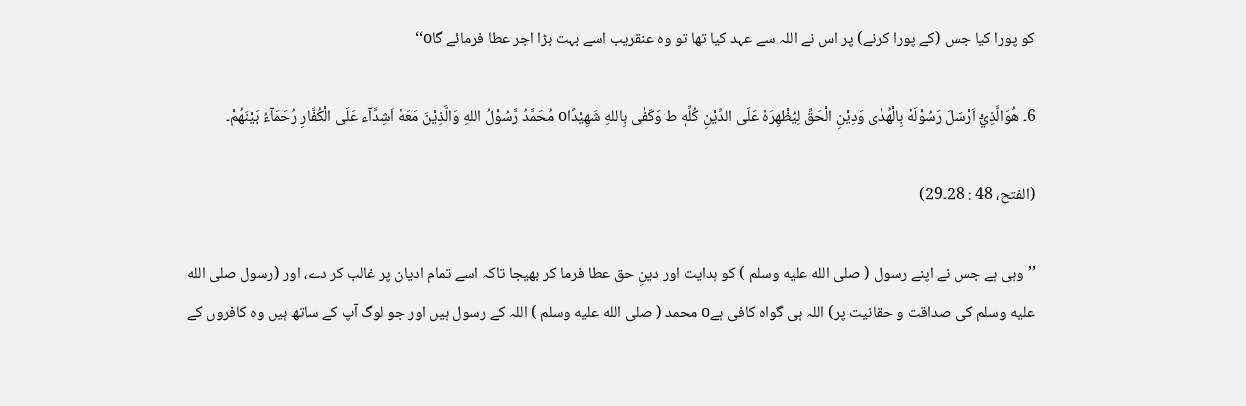کو پورا کیا جس (کے پورا کرنے) پر اس نے اللہ سے عہد کیا تھا تو وہ عنقریب اسے بہت بڑا اجر عطا فرمائے گاo‘‘

6۔ هُوَالَّذِيْٓ اَرْسَلَ رَسُوْلَهٗ بِالْهُدٰی وَدِيْنِ الْحَقِّ لِیُظْهِرَهٗ عَلَی الدِّيْنِ کُلِّهٖ ط وَکَفٰی بِاللهِ شَهِيْدًاo مُحَمَّدُ رَّسُوْلُ اللهِ وَالَّذِيْنَ مَعَهٗ اَشِدَّآء عَلَی الْکُفَّارِ رُحَمَآءُ بَيْنَهُمْ۔

(الفتح، 48 : 28۔29)

’’وہی ہے جس نے اپنے رسول ( صلى الله عليه وسلم ) کو ہدایت اور دینِ حق عطا فرما کر بھیجا تاکہ اسے تمام ادیان پر غالب کر دے، اور (رسول صلى الله عليه وسلم کی صداقت و حقانیت پر) اللہ ہی گواہ کافی ہےo محمد ( صلى الله عليه وسلم ) اللہ کے رسول ہیں اور جو لوگ آپ کے ساتھ ہیں وہ کافروں کے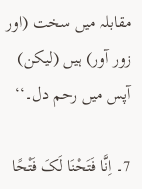مقابلہ میں سخت (اور زور آور) ہیں (لیکن) آپس میں رحم دل۔‘‘

7۔ اِنَّا فَتَحْنَا لَکَ فَتْحًا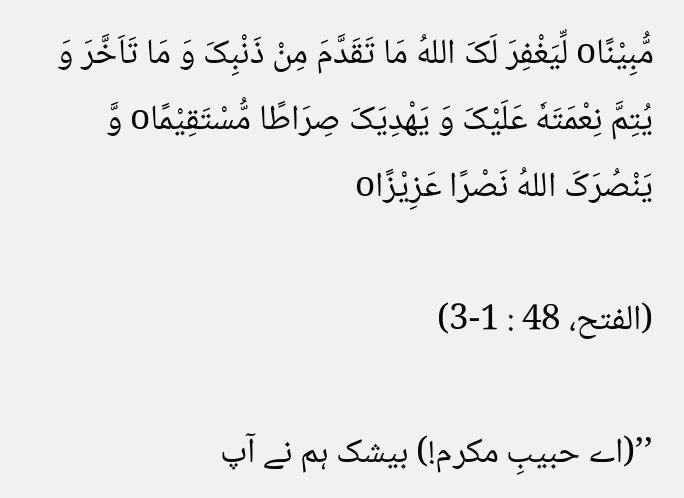مُّبِيْنًاo لِّیَغْفِرَ لَکَ اللهُ مَا تَقَدَّمَ مِنْ ذَنْبِکَ وَ مَا تَاَخَّرَ وَ یُتِمَّ نِعْمَتَهٗ عَلَيْکَ وَ یَھْدِیَکَ صِرَاطًا مُّسْتَقِيْمًاo وَّ یَنْصُرَکَ اللهُ نَصْرًا عَزِيْزًاo

(الفتح، 48 : 1-3)

’’(اے حبیبِ مکرم!) بیشک ہم نے آپ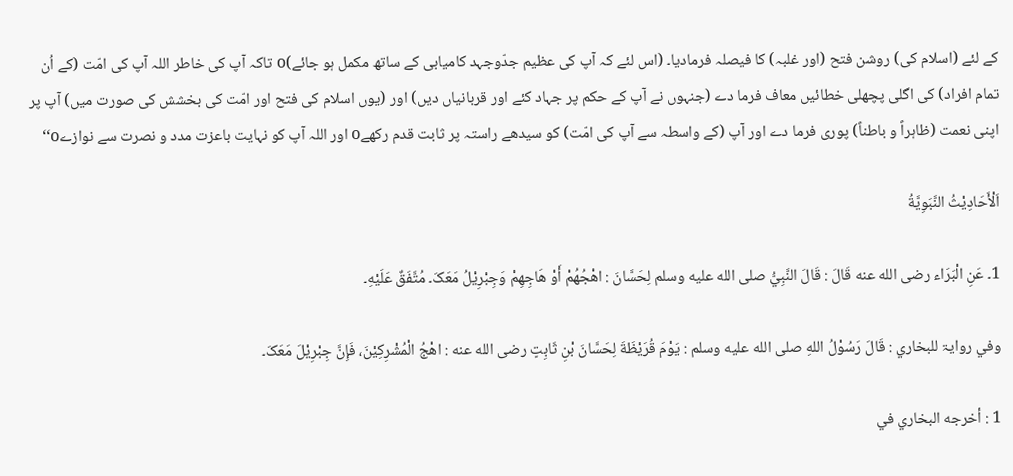کے لئے (اسلام کی) روشن فتح (اور غلبہ) کا فیصلہ فرمادیا۔ (اس لئے کہ آپ کی عظیم جدّوجہد کامیابی کے ساتھ مکمل ہو جائے)o تاکہ آپ کی خاطر اللہ آپ کی امّت (کے اُن تمام افراد) کی اگلی پچھلی خطائیں معاف فرما دے (جنہوں نے آپ کے حکم پر جہاد کئے اور قربانیاں دیں) اور (یوں اسلام کی فتح اور امّت کی بخشش کی صورت میں) آپ پر اپنی نعمت (ظاہراً و باطناً) پوری فرما دے اور آپ (کے واسطہ سے آپ کی امّت) کو سیدھے راستہ پر ثابت قدم رکھےo اور اللہ آپ کو نہایت باعزت مدد و نصرت سے نوازےo‘‘

اَلْأَحَادِيْثُ النَّبَوِيَّةُ

1۔ عَنِ الْبَرَاء رضی الله عنه قَالَ : قَالَ النَّبِيُّ صلى الله عليه وسلم لِحَسَّانَ : اهْجُھُمْ أَوْ ھَاجِھِمْ وَجِبْرِيْلُ مَعَکَ۔ مُتَّفَقٌ عَلَيْهِ۔

وفي روایۃ للبخاري : قَالَ رَسُوْلُ اللهِ صلى الله عليه وسلم : یَوْمَ قُرَيْظَةَ لِحَسَّانَ بْنِ ثَابِتٍ رضی الله عنه : اھْجُ الْمُشْرِکِيْنَ، فَإِنَّ جِبْرِيْلَ مَعَکَ۔

1 : أخرجه البخاري في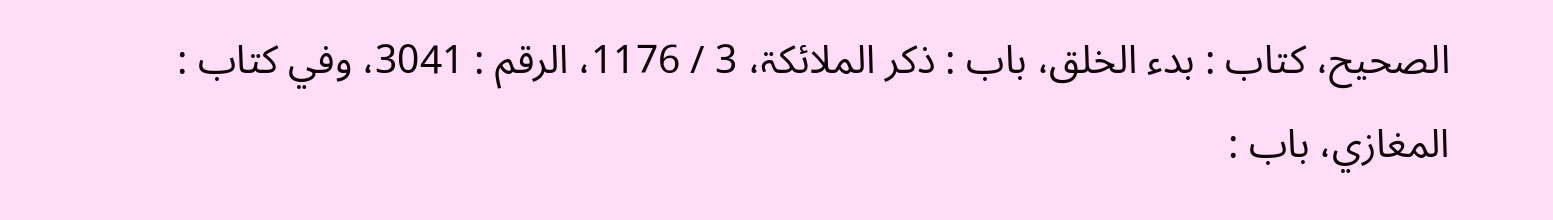الصحیح، کتاب : بدء الخلق، باب : ذکر الملائکۃ، 3 / 1176، الرقم : 3041، وفي کتاب : المغازي، باب :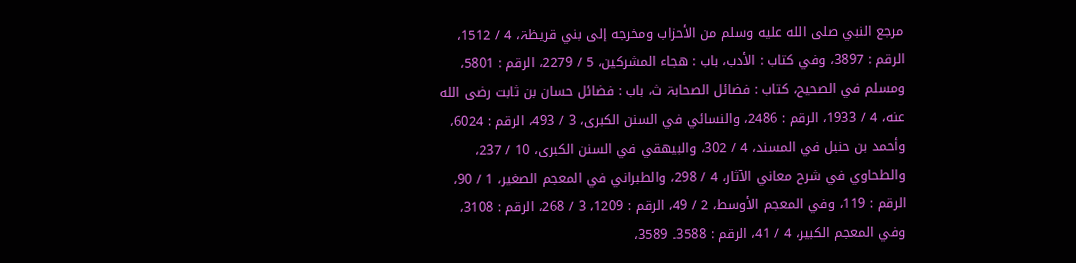مرجع النبي صلى الله عليه وسلم من الأحزاب ومخرجه إلی بني قریظۃ، 4 / 1512، الرقم : 3897، وفي کتاب : الأدب، باب : هجاء المشرکین، 5 / 2279، الرقم : 5801، ومسلم في الصحیح، کتاب : فضائل الصحابۃ ث، باب : فضائل حسان بن ثابت رضی الله عنه، 4 / 1933، الرقم : 2486، والنسائي في السنن الکبری، 3 / 493، الرقم : 6024، وأحمد بن حنبل في المسند، 4 / 302، والبیهقي في السنن الکبری، 10 / 237، والطحاوي في شرح معاني الآثار، 4 / 298، والطبراني في المعجم الصغیر، 1 / 90، الرقم : 119، وفي المعجم الأوسط، 2 / 49، الرقم : 1209، 3 / 268، الرقم : 3108، وفي المعجم الکبیر، 4 / 41، الرقم : 3588۔ 3589،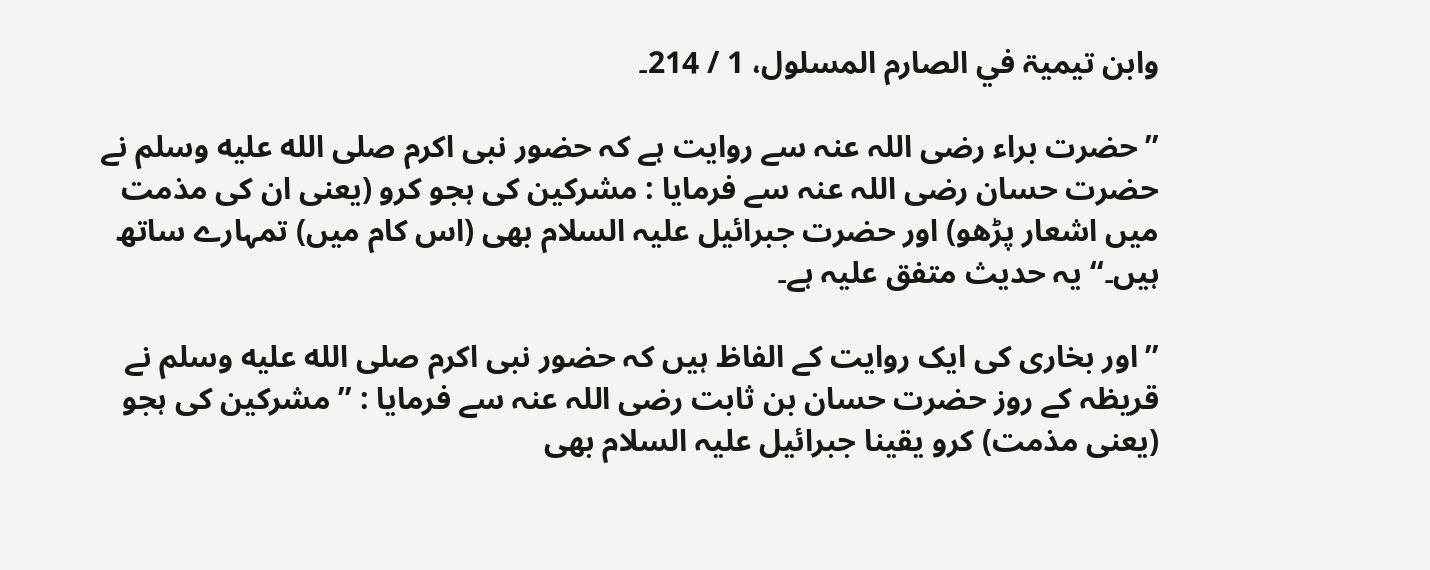وابن تیمیۃ في الصارم المسلول، 1 / 214۔

’’حضرت براء رضی اللہ عنہ سے روایت ہے کہ حضور نبی اکرم صلى الله عليه وسلم نے حضرت حسان رضی اللہ عنہ سے فرمایا : مشرکین کی ہجو کرو (یعنی ان کی مذمت میں اشعار پڑھو) اور حضرت جبرائیل علیہ السلام بھی (اس کام میں) تمہارے ساتھ ہیں۔‘‘ یہ حدیث متفق علیہ ہے۔

’’اور بخاری کی ایک روایت کے الفاظ ہیں کہ حضور نبی اکرم صلى الله عليه وسلم نے قریظہ کے روز حضرت حسان بن ثابت رضی اللہ عنہ سے فرمایا : ’’ مشرکین کی ہجو (یعنی مذمت) کرو یقینا جبرائیل علیہ السلام بھی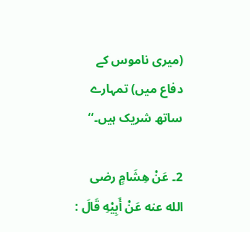(میری ناموس کے دفاع میں) تمہارے ساتھ شریک ہیں۔‘‘

2۔ عَنْ ھِشَامٍ رضی الله عنه عَنْ أَبِيْهِ قَالَ :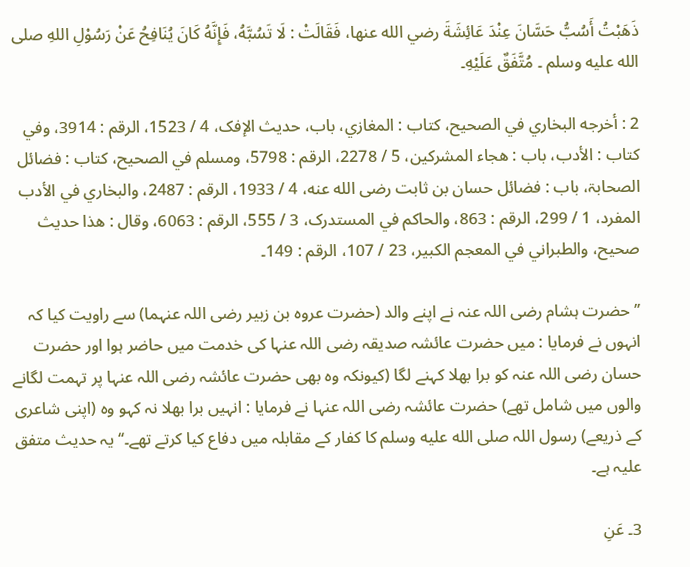ذَھَبْتُ أَسُبُّ حَسَّانَ عِنْدَ عَائِشَةَ رضي الله عنها، فَقَالَتْ : لَا تَسُبَّهُ، فَإِنَّهُ کَانَ یُنَافِحُ عَنْ رَسُوْلِ اللهِ صلى الله عليه وسلم ۔ مُتَّفَقٌ عَلَيْهِ۔

2 : أخرجه البخاري في الصحیح، کتاب : المغازي، باب، حدیث الإفک، 4 / 1523، الرقم : 3914، وفي کتاب : الأدب، باب : ھجاء المشرکین، 5 / 2278، الرقم : 5798، ومسلم في الصحیح، کتاب : فضائل الصحابۃ، باب : فضائل حسان بن ثابت رضی الله عنه، 4 / 1933، الرقم : 2487، والبخاري في الأدب المفرد، 1 / 299، الرقم : 863، والحاکم في المستدرک، 3 / 555، الرقم : 6063، وقال : هذا حدیث صحیح، والطبراني في المعجم الکبیر، 23 / 107، الرقم : 149۔

’’حضرت ہشام رضی اللہ عنہ نے اپنے والد (حضرت عروہ بن زبیر رضی اللہ عنہما) سے راویت کیا کہ انہوں نے فرمایا : میں حضرت عائشہ صدیقہ رضی اللہ عنہا کی خدمت میں حاضر ہوا اور حضرت حسان رضی اللہ عنہ کو برا بھلا کہنے لگا (کیونکہ وہ بھی حضرت عائشہ رضی اللہ عنہا پر تہمت لگانے والوں میں شامل تھے) حضرت عائشہ رضی اللہ عنہا نے فرمایا : انہیں برا بھلا نہ کہو وہ (اپنی شاعری کے ذریعے) رسول اللہ صلى الله عليه وسلم کا کفار کے مقابلہ میں دفاع کیا کرتے تھے۔‘‘ یہ حدیث متفق علیہ ہے۔

3۔ عَنِ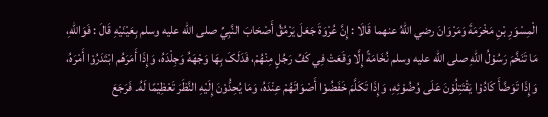الْمِسْوَرِ بْنِ مَخْرَمَةَ وَمَرْوَانَ رضي اللهُ عنهما قَالَا : إِنَّ عُرْوَةَ جَعَلَ یَرْمُقُ أَصْحَابَ النَّبِيِّ صلى الله عليه وسلم بِعَيْنَيْهِ قَالَ : فَوَاللهِ، مَا تَنَخَّمَ رَسُوْلُ اللهِ صلى الله عليه وسلم نُخَامَةً إِلَّا وَقَعَتْ فِي کَفِّ رَجُلٍ مِنْهُمْ، فَدَلَکَ بِهَا وَجْهَهُ وَجِلْدَهُ، وَإِذَا أَمَرَهُم ابْتَدَرُوْا أَمْرَهُ، وَإِذَا تَوَضَّأَ کَادُوْا یَقْتَتِلُوْنَ عَلَی وُضُوْئِهِ، وَإِذَا تَکَلَّمَ خَفَضُوْا أَصْوَاتَهُمْ عِنْدَهُ، وَمَا یُحِدُّوْنَ إِلَيْهِ النَّظَرَ تَعْظِيْمًا لَهُ۔ فَرَجَعَ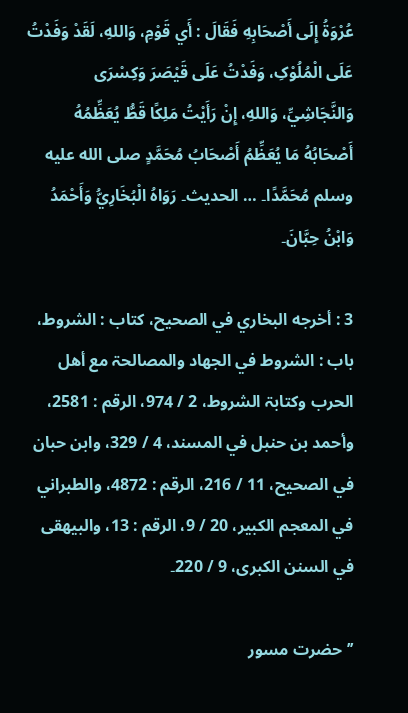عُرْوَةُ إِلَی أَصْحَابِهِ فَقَالَ : أَي قَوْمِ، وَاللهِ، لَقَدْ وَفَدْتُ عَلَی الْمُلُوْکِ، وَفَدْتُ عَلَی قَيْصَرَ وَکِسْرَی وَالنَّجَاشِيِّ، وَاللهِ، إِنْ رَأَيْتُ مَلِکًا قَطُّ یُعَظِّمُهُ أَصْحَابُهُ مَا یُعَظِّمُ أَصْحَابُ مُحَمَّدٍ صلى الله عليه وسلم مُحَمَّدًا۔ … الحدیث۔ رَوَاهُ الْبُخَارِيُّ وَأَحْمَدُ وَابْنُ حِبَّانَ۔

3 : أخرجه البخاري في الصحیح، کتاب : الشروط، باب : الشروط في الجھاد والمصالحۃ مع أھل الحرب وکتابۃ الشروط، 2 / 974، الرقم : 2581، وأحمد بن حنبل في المسند، 4 / 329، وابن حبان في الصحیح، 11 / 216، الرقم : 4872، والطبراني في المعجم الکبیر، 20 / 9، الرقم : 13، والبیھقی في السنن الکبری، 9 / 220۔

’’حضرت مسور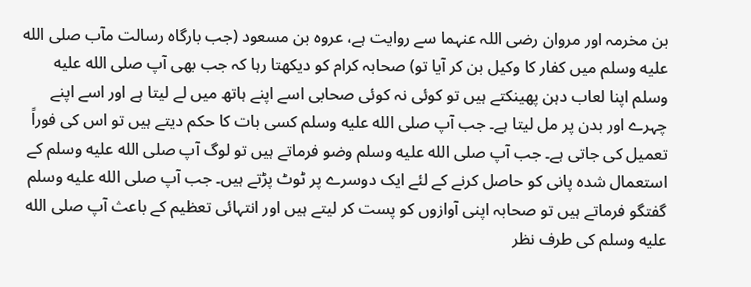بن مخرمہ اور مروان رضی اللہ عنہما سے روایت ہے، عروہ بن مسعود (جب بارگاہ رسالت مآب صلى الله عليه وسلم میں کفار کا وکیل بن کر آیا تو) صحابہ کرام کو دیکھتا رہا کہ جب بھی آپ صلى الله عليه وسلم اپنا لعاب دہن پھینکتے ہیں تو کوئی نہ کوئی صحابی اسے اپنے ہاتھ میں لے لیتا ہے اور اسے اپنے چہرے اور بدن پر مل لیتا ہے۔ جب آپ صلى الله عليه وسلم کسی بات کا حکم دیتے ہیں تو اس کی فوراً تعمیل کی جاتی ہے۔ جب آپ صلى الله عليه وسلم وضو فرماتے ہیں تو لوگ آپ صلى الله عليه وسلم کے استعمال شدہ پانی کو حاصل کرنے کے لئے ایک دوسرے پر ٹوٹ پڑتے ہیں۔ جب آپ صلى الله عليه وسلم گفتگو فرماتے ہیں تو صحابہ اپنی آوازوں کو پست کر لیتے ہیں اور انتہائی تعظیم کے باعث آپ صلى الله عليه وسلم کی طرف نظر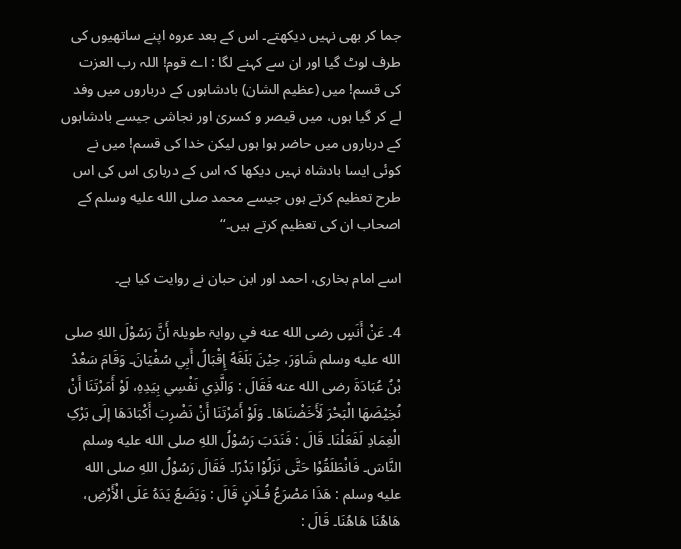جما کر بھی نہیں دیکھتے۔ اس کے بعد عروہ اپنے ساتھیوں کی طرف لوٹ گیا اور ان سے کہنے لگا : اے قوم! اللہ رب العزت کی قسم! میں (عظیم الشان) بادشاہوں کے درباروں میں وفد لے کر گیا ہوں، میں قیصر و کسریٰ اور نجاشی جیسے بادشاہوں کے درباروں میں حاضر ہوا ہوں لیکن خدا کی قسم! میں نے کوئی ایسا بادشاہ نہیں دیکھا کہ اس کے درباری اس کی اس طرح تعظیم کرتے ہوں جیسے محمد صلى الله عليه وسلم کے اصحاب ان کی تعظیم کرتے ہیں۔‘‘

اسے امام بخاری، احمد اور ابن حبان نے روایت کیا ہے۔

4۔ عَنْ أَنَسٍ رضی الله عنه في روایۃ طویلۃ أَنَّ رَسُوْلَ اللهِ صلى الله عليه وسلم شَاوَرَ، حِيْنَ بَلَغَهُ إِقْبَالُ أَبِي سُفْیَانَ۔ وَقَامَ سَعْدُ بْنُ عُبَادَةَ رضی الله عنه فَقَالَ : وَالَّذِي نَفْسِي بِیَدِهِ، لَوْ أَمَرْتَنَا أَنْ نُخِيْضَھَا الْبَحْرَ لَأَخَضْنَاھَا۔ وَلَوْ أَمَرْتَنَا أَنْ نَضْرِبَ أَکْبَادَھَا إلَی بَرْکِ الْغِمَادِ لَفَعَلْنَا۔ قَالَ : فَنَدَبَ رَسُوْلُ اللهِ صلى الله عليه وسلم النَّاسَ۔ فَانْطَلَقُوْا حَتَّی نَزَلُوْا بَدْرًا۔ فَقَالَ رَسُوْلُ اللهِ صلى الله عليه وسلم : ھَذَا مَصْرَعُ فُـلَانٍ قَالَ : وَیَضَعُ یَدَهُ عَلَی الْأَرْضِ، ھَاهُنَا ھَاھُنَا۔ قَالَ :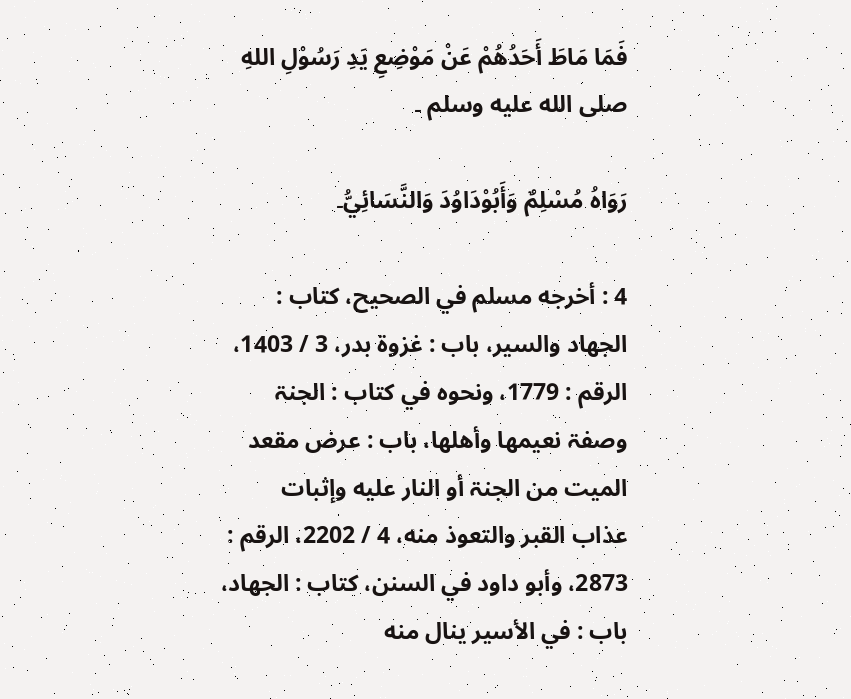فَمَا مَاطَ أَحَدُھُمْ عَنْ مَوْضِعِ یَدِ رَسُوْلِ اللهِ صلى الله عليه وسلم ۔

رَوَاهُ مُسْلِمٌ وَأَبُوْدَاوُدَ وَالنَّسَائِيُّ۔

4 : أخرجه مسلم في الصحیح، کتاب : الجھاد والسیر، باب : غزوۃ بدر، 3 / 1403، الرقم : 1779، ونحوه في کتاب : الجنۃ وصفۃ نعیمھا وأھلھا، باب : عرض مقعد المیت من الجنۃ أو النار علیه وإثبات عذاب القبر والتعوذ منه، 4 / 2202، الرقم : 2873، وأبو داود في السنن، کتاب : الجھاد، باب : في الأسیر ینال منه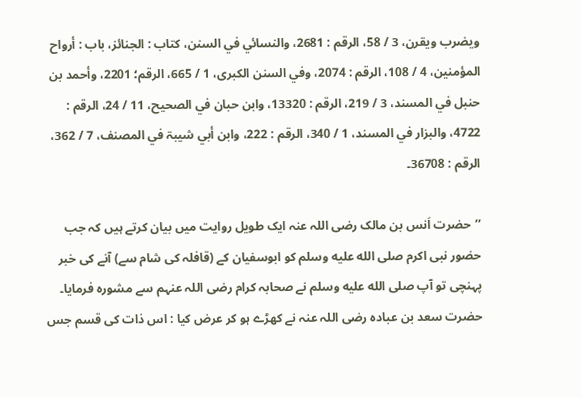ویضرب ویقرن، 3 / 58، الرقم : 2681، والنسائي في السنن، کتاب : الجنائز، باب : أرواح المؤمنین، 4 / 108، الرقم : 2074، وفي السنن الکبری، 1 / 665، الرقم؛ 2201، وأحمد بن حنبل في المسند، 3 / 219، الرقم : 13320، وابن حبان في الصحیح، 11 / 24، الرقم : 4722، والبزار في المسند، 1 / 340، الرقم : 222، وابن أبي شیبۃ في المصنف، 7 / 362، الرقم : 36708۔

’’حضرت اَنس بن مالک رضی اللہ عنہ ایک طویل روایت میں بیان کرتے ہیں کہ جب حضور نبی اکرم صلى الله عليه وسلم کو ابوسفیان کے (قافلہ کی شام سے) آنے کی خبر پہنچی تو آپ صلى الله عليه وسلم نے صحابہ کرام رضی اللہ عنہم سے مشورہ فرمایا۔ حضرت سعد بن عبادہ رضی اللہ عنہ نے کھڑے ہو کر عرض کیا : اس ذات کی قسم جس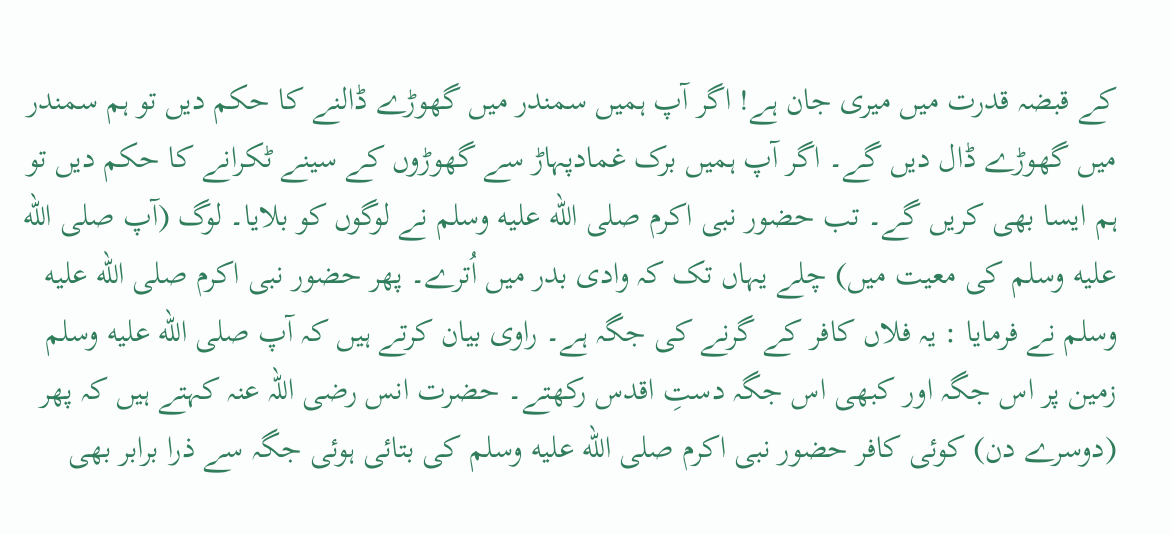کے قبضہ قدرت میں میری جان ہے! اگر آپ ہمیں سمندر میں گھوڑے ڈالنے کا حکم دیں تو ہم سمندر میں گھوڑے ڈال دیں گے۔ اگر آپ ہمیں برک غمادپہاڑ سے گھوڑوں کے سینے ٹکرانے کا حکم دیں تو ہم ایسا بھی کریں گے۔ تب حضور نبی اکرم صلى الله عليه وسلم نے لوگوں کو بلایا۔ لوگ (آپ صلى الله عليه وسلم کی معیت میں) چلے یہاں تک کہ وادی بدر میں اُترے۔ پھر حضور نبی اکرم صلى الله عليه وسلم نے فرمایا : یہ فلاں کافر کے گرنے کی جگہ ہے۔ راوی بیان کرتے ہیں کہ آپ صلى الله عليه وسلم زمین پر اس جگہ اور کبھی اس جگہ دستِ اقدس رکھتے۔ حضرت انس رضی اللہ عنہ کہتے ہیں کہ پھر (دوسرے دن) کوئی کافر حضور نبی اکرم صلى الله عليه وسلم کی بتائی ہوئی جگہ سے ذرا برابر بھی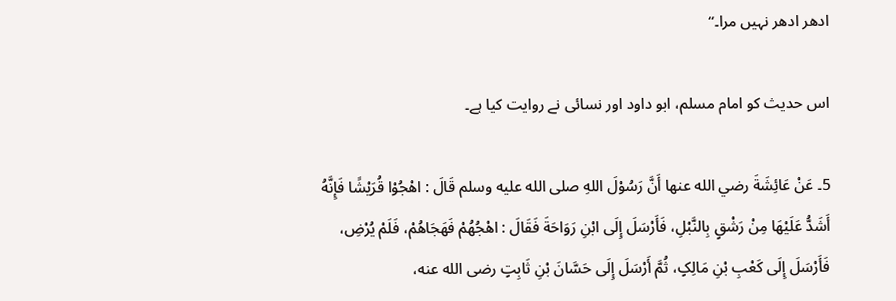ادھر ادھر نہیں مرا۔‘‘

اس حدیث کو امام مسلم، ابو داود اور نسائی نے روایت کیا ہے۔

5۔ عَنْ عَائِشَةَ رضي الله عنھا أَنَّ رَسُوْلَ اللهِ صلى الله عليه وسلم قَالَ : اھْجُوْا قُرَيْشًا فَإِنَّهُ أَشَدُّ عَلَيْھَا مِنْ رَشْقٍ بِالنَّبْلِ، فَأَرْسَلَ إِلَی ابْنِ رَوَاحَةَ فَقَالَ : اھْجُھُمْ فَھَجَاھُمْ، فَلَمْ یُرْضِ، فَأَرْسَلَ إِلَی کَعْبِ بْنِ مَالِکٍ، ثُمَّ أَرْسَلَ إِلَی حَسَّانَ بْنِ ثَابِتٍ رضی الله عنه،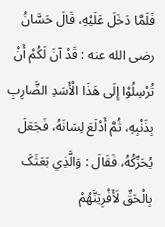فَلَمَّا دَخَلَ عَلَيْهِ، قَالَ حَسَّانُ رضی الله عنه : قَدْ آنَ لَکُمْ أَنْ تُرْسِلُوْا إِلَی ھَذَا الْأَسَدِ الضَّارِبِ بِذَنْبِهِ، ثُمَّ أَدْلَعَ لِسَانَهُ، فَجَعَلَ یُحَرِّکُهُ، فَقَالَ : وَالَّذِي بَعَثَکَ بِالْحَقِّ لَأَفْرِیَنَّھُمْ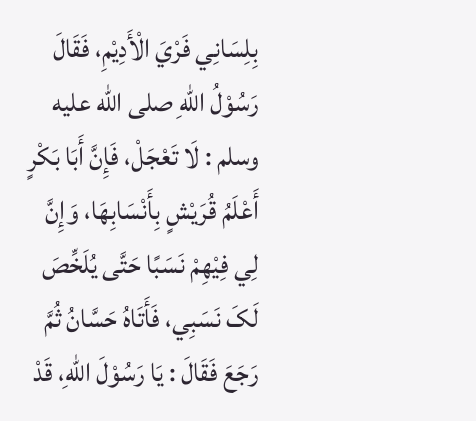بِلِسَانِي فَرْيَ الْأَدِيْمِ، فَقَالَ رَسُوْلُ اللهِ صلى الله عليه وسلم : لَا تَعْجَلْ، فَإِنَّ أَبَا بَکْرٍ أَعْلَمُ قُرَيْشٍ بِأَنْسَابِھَا، وَإِنَّ لِي فِيْھِمْ نَسَبًا حَتَّی یُلَخِّصَ لَکَ نَسَبِي، فَأَتَاهُ حَسَّانُ ثُمَّ رَجَعَ فَقَالَ : یَا رَسُوْلَ اللهِ، قَدْ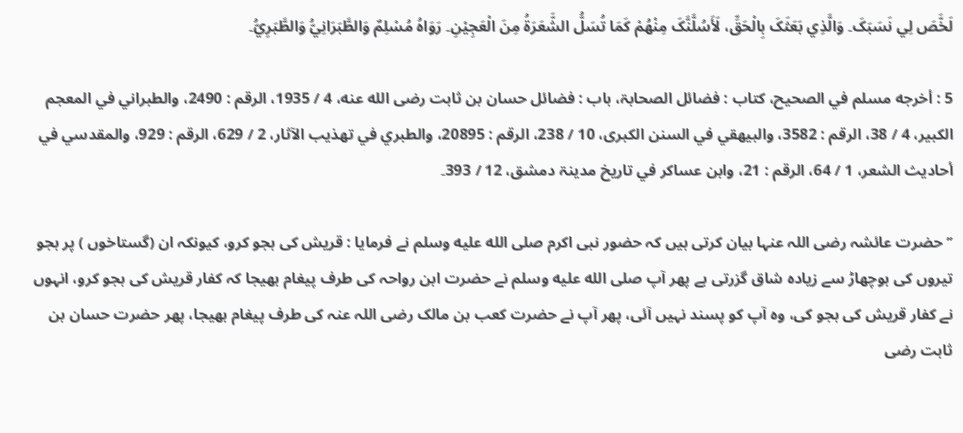لَخَّصَ لِي نَسَبَکَ۔ وَالَّذِي بَعَثَکَ بِالْحَقِّ، لَأَسُلَّنَّکَ مِنْھُمْ کَمَا تُسَلُّ الشَّعَرَةُ مِنَ الْعَجِيْنِ۔ رَوَاهُ مُسْلِمٌ وَالطَّبَرَانِيُّ وَالطَّبَرِيُّ۔

5 : أخرجه مسلم في الصحیح، کتاب : فضائل الصحابۃ، باب : فضائل حسان بن ثابت رضی الله عنه، 4 / 1935، الرقم : 2490، والطبراني في المعجم الکبیر، 4 / 38، الرقم : 3582، والبیھقي في السنن الکبری، 10 / 238، الرقم : 20895، والطبري في تهذیب الآثار، 2 / 629، الرقم : 929، والمقدسي في أحادیث الشعر، 1 / 64، الرقم : 21، وابن عساکر في تاریخ مدینۃ دمشق، 12 / 393۔

’’حضرت عائشہ رضی اللہ عنہا بیان کرتی ہیں کہ حضور نبی اکرم صلى الله عليه وسلم نے فرمایا : قریش کی ہجو کرو، کیونکہ ان (گستاخوں ) پر ہجو تیروں کی بوچھاڑ سے زیادہ شاق گزرتی ہے پھر آپ صلى الله عليه وسلم نے حضرت ابن رواحہ کی طرف پیغام بھیجا کہ کفار قریش کی ہجو کرو، انہوں نے کفار قریش کی ہجو کی، وہ آپ کو پسند نہیں آئی، پھر آپ نے حضرت کعب بن مالک رضی اللہ عنہ کی طرف پیغام بھیجا، پھر حضرت حسان بن ثابت رضی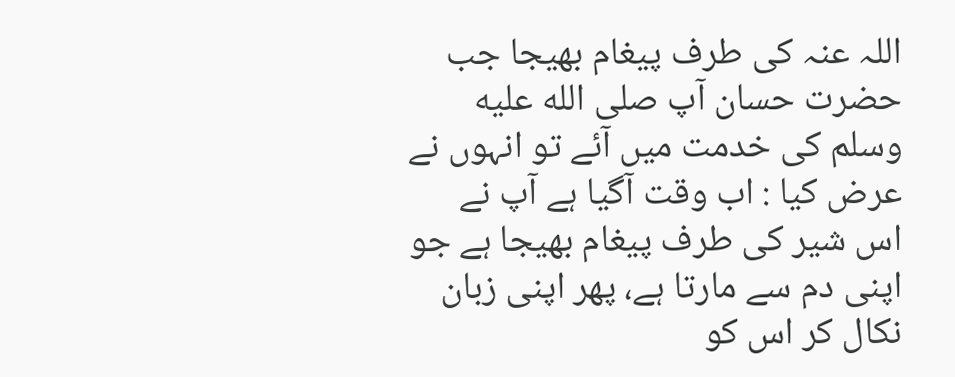اللہ عنہ کی طرف پیغام بھیجا جب حضرت حسان آپ صلى الله عليه وسلم کی خدمت میں آئے تو انہوں نے عرض کیا : اب وقت آگیا ہے آپ نے اس شیر کی طرف پیغام بھیجا ہے جو اپنی دم سے مارتا ہے، پھر اپنی زبان نکال کر اس کو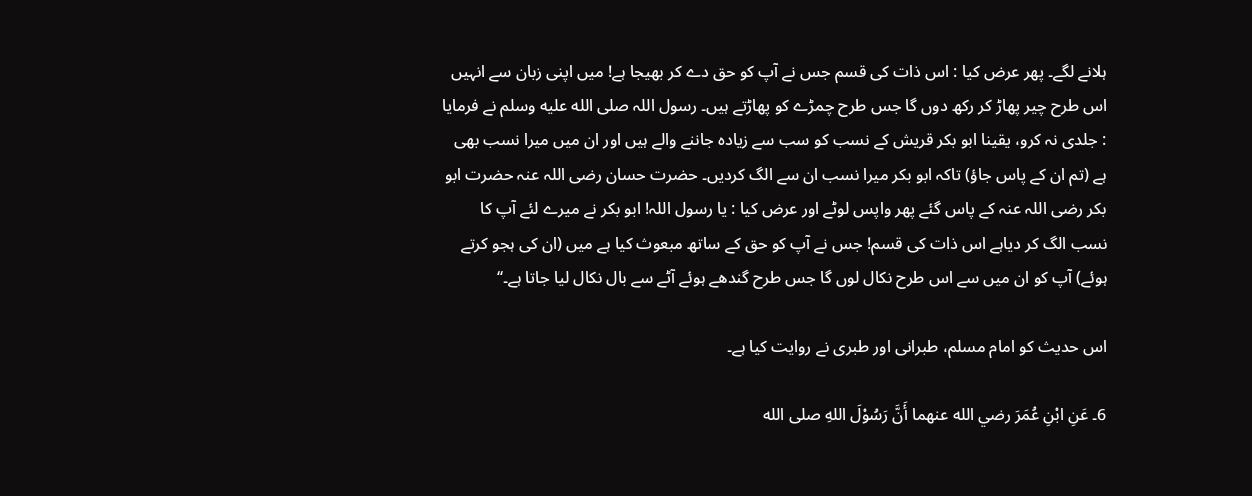ہلانے لگے۔ پھر عرض کیا : اس ذات کی قسم جس نے آپ کو حق دے کر بھیجا ہے! میں اپنی زبان سے انہیں اس طرح چیر پھاڑ کر رکھ دوں گا جس طرح چمڑے کو پھاڑتے ہیں۔ رسول اللہ صلى الله عليه وسلم نے فرمایا : جلدی نہ کرو، یقینا ابو بکر قریش کے نسب کو سب سے زیادہ جاننے والے ہیں اور ان میں میرا نسب بھی ہے (تم ان کے پاس جاؤ) تاکہ ابو بکر میرا نسب ان سے الگ کردیں۔ حضرت حسان رضی اللہ عنہ حضرت ابو بکر رضی اللہ عنہ کے پاس گئے پھر واپس لوٹے اور عرض کیا : یا رسول اللہ! ابو بکر نے میرے لئے آپ کا نسب الگ کر دیاہے اس ذات کی قسم! جس نے آپ کو حق کے ساتھ مبعوث کیا ہے میں (ان کی ہجو کرتے ہوئے) آپ کو ان میں سے اس طرح نکال لوں گا جس طرح گندھے ہوئے آٹے سے بال نکال لیا جاتا ہے۔‘‘

اس حدیث کو امام مسلم، طبرانی اور طبری نے روایت کیا ہے۔

6۔ عَنِ ابْنِ عُمَرَ رضي الله عنهما أَنَّ رَسُوْلَ اللهِ صلى الله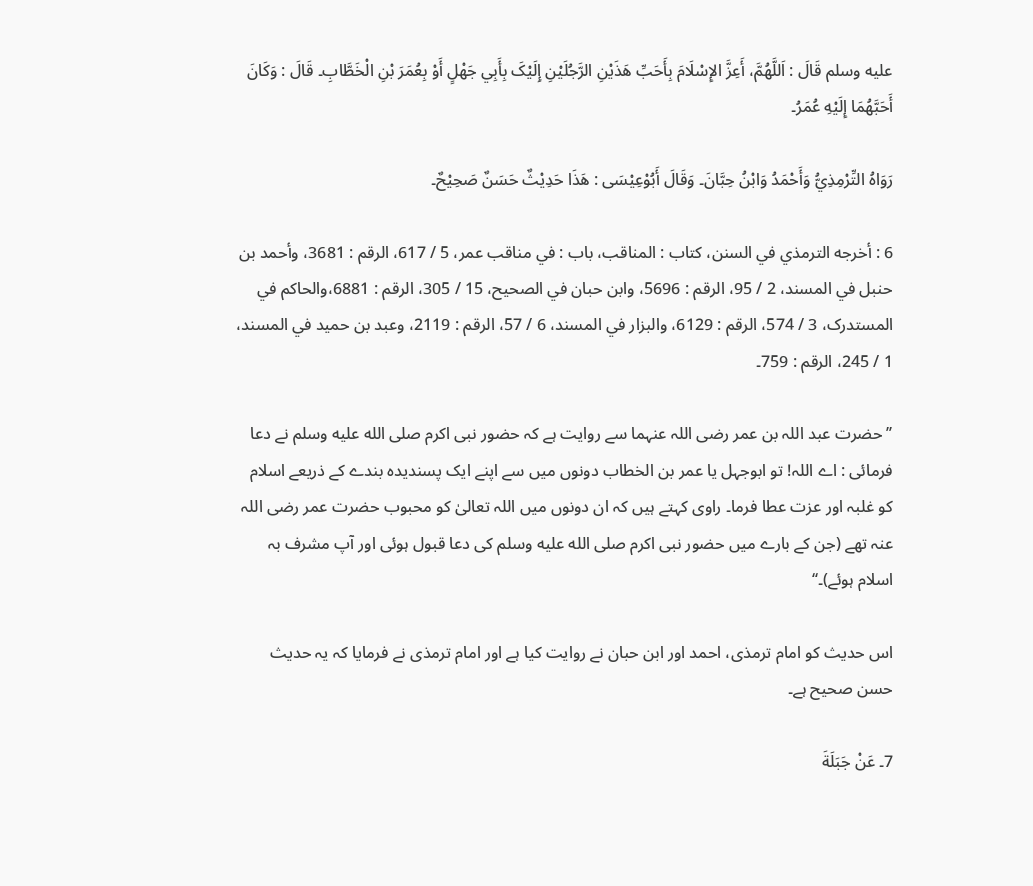عليه وسلم قَالَ : اَللَّهُمَّ، أَعِزَّ الإِسْلَامَ بِأَحَبِّ هَذَيْنِ الرَّجُلَيْنِ إِلَيْکَ بِأَبِي جَهْلٍ أَوْ بِعُمَرَ بْنِ الْخَطَّابِ۔ قَالَ : وَکَانَ أَحَبَّهُمَا إِلَيْهِ عُمَرُ۔

رَوَاهُ التِّرْمِذِيُّ وَأَحْمَدُ وَابْنُ حِبَّانَ۔ وَقَالَ أَبُوْعِيْسَی : هَذَا حَدِيْثٌ حَسَنٌ صَحِيْحٌ۔

6 : أخرجه الترمذي في السنن، کتاب : المناقب، باب : في مناقب عمر، 5 / 617، الرقم : 3681، وأحمد بن حنبل في المسند، 2 / 95، الرقم : 5696، وابن حبان في الصحیح، 15 / 305، الرقم : 6881،والحاکم في المستدرک، 3 / 574، الرقم : 6129، والبزار في المسند، 6 / 57، الرقم : 2119، وعبد بن حمید في المسند، 1 / 245، الرقم : 759۔

’’حضرت عبد اللہ بن عمر رضی اللہ عنہما سے روایت ہے کہ حضور نبی اکرم صلى الله عليه وسلم نے دعا فرمائی : اے اللہ! تو ابوجہل یا عمر بن الخطاب دونوں میں سے اپنے ایک پسندیدہ بندے کے ذریعے اسلام کو غلبہ اور عزت عطا فرما۔ راوی کہتے ہیں کہ ان دونوں میں اللہ تعالیٰ کو محبوب حضرت عمر رضی اللہ عنہ تھے (جن کے بارے میں حضور نبی اکرم صلى الله عليه وسلم کی دعا قبول ہوئی اور آپ مشرف بہ اسلام ہوئے)۔‘‘

اس حدیث کو امام ترمذی، احمد اور ابن حبان نے روایت کیا ہے اور امام ترمذی نے فرمایا کہ یہ حدیث حسن صحیح ہے۔

7۔ عَنْ جَبَلَةَ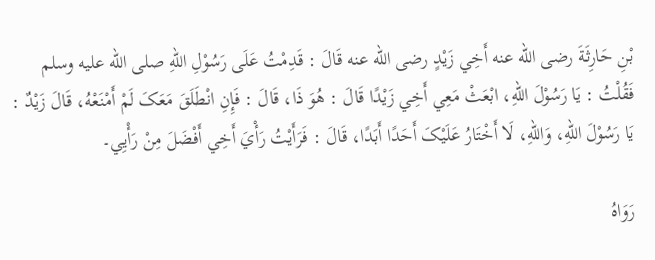بْنِ حَارِثَةَ رضی الله عنه أَخِي زَيْدٍ رضی الله عنه قَالَ : قَدِمْتُ عَلَی رَسُوْلِ اللهِ صلى الله عليه وسلم فَقُلْتُ : یَا رَسُوْلَ اللهِ، ابْعَثْ مَعِي أَخِي زَيْدًا قَالَ : هُوَ ذَا، قَالَ : فَإِنِ انْطَلَقَ مَعَکَ لَمْ أَمْنَعْهُ، قَالَ زَيْدٌ : یَا رَسُوْلَ اللهِ، وَاللهِ، لَا أَخْتَارُ عَلَيْکَ أَحَدًا أَبَدًا، قَالَ : فَرَأَيْتُ رَأْيَ أَخِي أَفْضَلَ مِنْ رَأْیِي۔

رَوَاهُ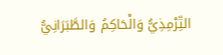التِّرْمِذِيُّ وَالْحَاکِمُ وَالطَّبَرَانِيُّ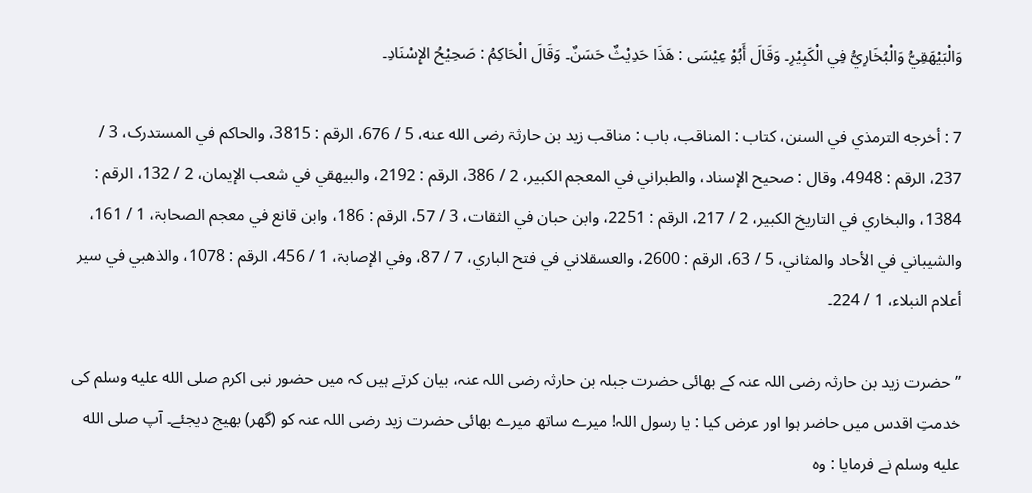وَالْبَيْهَقِيُّ وَالْبُخَارِيُّ فِي الْکَبِيْرِ۔ وَقَالَ أَبُوْ عِيْسَی : هَذَا حَدِيْثٌ حَسَنٌ۔ وَقَالَ الْحَاکِمُ : صَحِيْحُ الإِسْنَادِ۔

7 : أخرجه الترمذي في السنن، کتاب : المناقب، باب : مناقب زید بن حارثۃ رضی الله عنه، 5 / 676، الرقم : 3815، والحاکم في المستدرک، 3 / 237، الرقم : 4948، وقال : صحیح الإسناد، والطبراني في المعجم الکبیر، 2 / 386، الرقم : 2192، والبیهقي في شعب الإیمان، 2 / 132، الرقم : 1384، والبخاري في التاریخ الکبیر، 2 / 217، الرقم : 2251، وابن حبان في الثقات، 3 / 57، الرقم : 186، وابن قانع في معجم الصحابۃ، 1 / 161، والشیباني في الأحاد والمثاني، 5 / 63، الرقم : 2600، والعسقلاني في فتح الباري، 7 / 87، وفي الإصابۃ، 1 / 456، الرقم : 1078، والذهبي في سیر أعلام النبلاء، 1 / 224۔

’’حضرت زید بن حارثہ رضی اللہ عنہ کے بھائی حضرت جبلہ بن حارثہ رضی اللہ عنہ، بیان کرتے ہیں کہ میں حضور نبی اکرم صلى الله عليه وسلم کی خدمتِ اقدس میں حاضر ہوا اور عرض کیا : یا رسول اللہ! میرے ساتھ میرے بھائی حضرت زید رضی اللہ عنہ کو (گھر) بھیج دیجئے۔ آپ صلى الله عليه وسلم نے فرمایا : وہ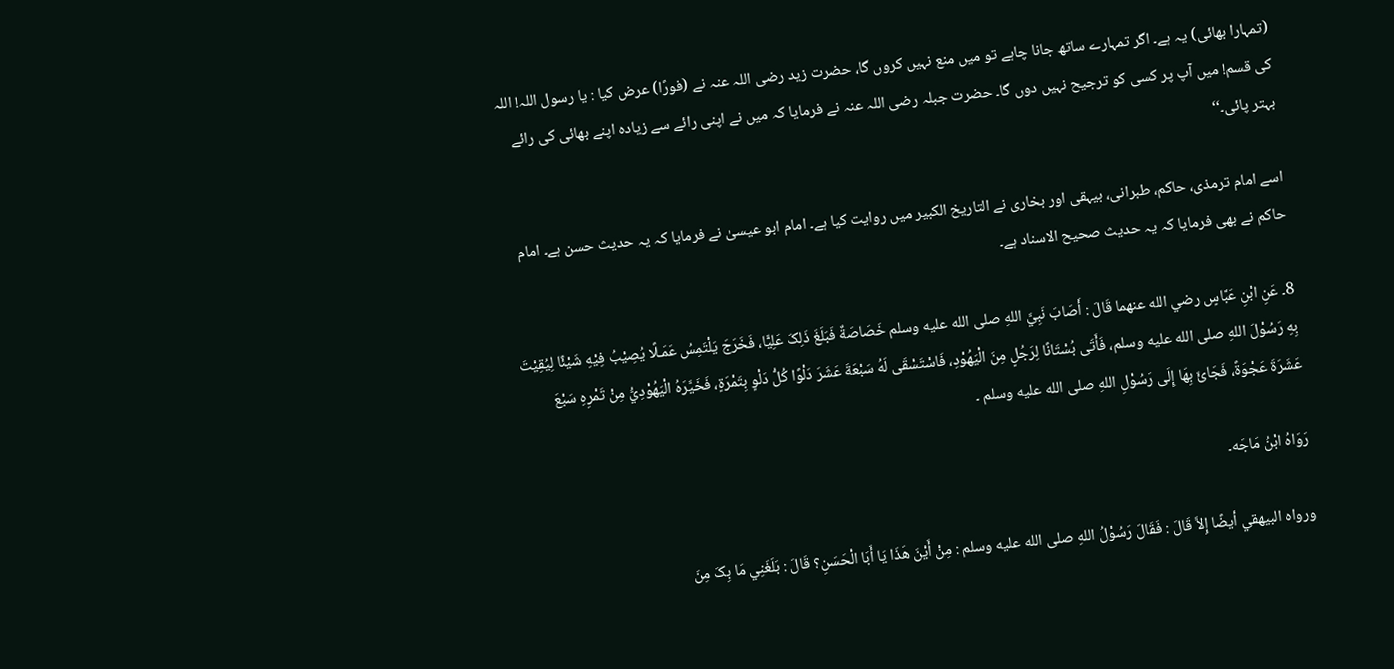(تمہارا بھائی) یہ ہے۔ اگر تمہارے ساتھ جانا چاہے تو میں منع نہیں کروں گا، حضرت زید رضی اللہ عنہ نے (فورًا) عرض کیا : یا رسول اللہ! اللہ کی قسم! میں آپ پر کسی کو ترجیح نہیں دوں گا۔ حضرت جبلہ رضی اللہ عنہ نے فرمایا کہ میں نے اپنی رائے سے زیادہ اپنے بھائی کی رائے بہتر پائی۔‘‘

اسے امام ترمذی، حاکم، طبرانی، بیہقی اور بخاری نے التاریخ الکبیر میں روایت کیا ہے۔ امام ابو عیسیٰ نے فرمایا کہ یہ حدیث حسن ہے۔ امام حاکم نے بھی فرمایا کہ یہ حدیث صحیح الاسناد ہے۔

8۔ عَنِ ابْنِ عَبَّاسٍ رضي الله عنهما قَالَ : أَصَابَ نَبِيَّ اللهِ صلى الله عليه وسلم خَصَاصَةٌ فَبَلَغَ ذَلِکَ عَلِیًّا، فَخَرَجَ یَلْتَمِسُ عَمَـلًا یُصِيْبُ فِيْهِ شَيْئًا لِیُقِيْتَ بِهِ رَسُوْلَ اللهِ صلى الله عليه وسلم، فَأَتَی بُسْتَانًا لِرَجُلٍ مِنَ الْیَھُوْدِ، فَاسْتَسْقَی لَهُ سَبْعَةَ عَشَرَ دَلْوًا کُلُّ دَلْوٍ بِتَمْرَةٍ، فَخَيَّرَهُ الْیَھُوْدِيُّ مِنْ تَمْرِهِ سَبْعَ عَشَرَةَ عَجْوَةً، فَجَائَ بِھَا إِلَی رَسُوْلِ اللهِ صلى الله عليه وسلم ۔

رَوَاهُ ابْنُ مَاجَه۔

ورواه البیهقي أیضًا إِلاَّ قَالَ : فَقَالَ رَسُوْلُ اللهِ صلى الله عليه وسلم : مِنْ أَيْنَ هَذَا یَا أَبَا الْحَسَنِ؟ قَالَ : بَلَغَنِي مَا بِکَ مِنَ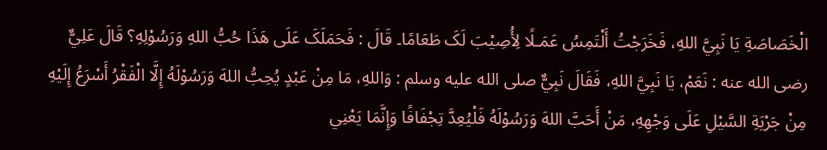الْخَصَاصَةِ یَا نَبِيَّ اللهِ، فَخَرَجْتُ أَلْتَمِسُ عَمَـلًا لِأُصِيْبَ لَکَ طَعَامًا۔ قَالَ : فَحَمَلَکَ عَلَی هَذَا حُبُّ اللهِ وَرَسُوْلِهِ؟ قَالَ عَلِيٌّ رضی الله عنه : نَعَمْ، یَا نَبِيَّ اللهِ، فَقَالَ نَبِيٌّ صلى الله عليه وسلم : وَاللهِ، مَا مِنْ عَبْدٍ یُحِبُّ اللهَ وَرَسُوْلَهُ إِلَّا الْفَقْرُ أَسْرَعُ إِلَيْهِ مِنْ جَرْیَةِ السَّيْلِ عَلَی وَجْھِهِ، مَنْ أَحَبَّ اللهَ وَرَسُوْلَهُ فَلْیُعِدَّ تِجْفَافًا وَإِنَّمَا یَعْنِي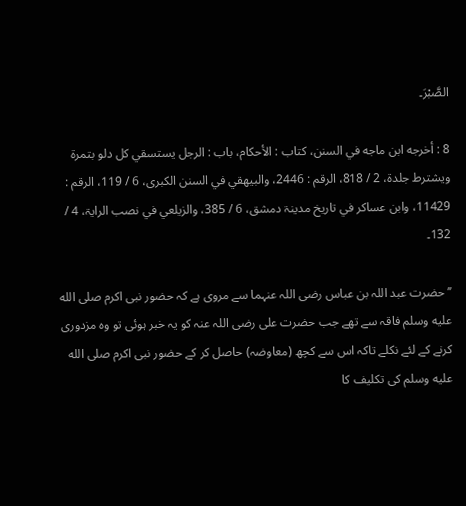الصَّبْرَ۔

8 : أخرجه ابن ماجه في السنن، کتاب : الأحکام، باب : الرجل یستسقي کل دلو بتمرۃ ویشترط جلدۃ، 2 / 818، الرقم : 2446، والبیھقي في السنن الکبری، 6 / 119، الرقم : 11429، وابن عساکر في تاریخ مدینۃ دمشق، 6 / 385، والزیلعي في نصب الرایۃ، 4 / 132۔

’’حضرت عبد اللہ بن عباس رضی اللہ عنہما سے مروی ہے کہ حضور نبی اکرم صلى الله عليه وسلم فاقہ سے تھے جب حضرت علی رضی اللہ عنہ کو یہ خبر ہوئی تو وہ مزدوری کرنے کے لئے نکلے تاکہ اس سے کچھ (معاوضہ) حاصل کر کے حضور نبی اکرم صلى الله عليه وسلم کی تکلیف کا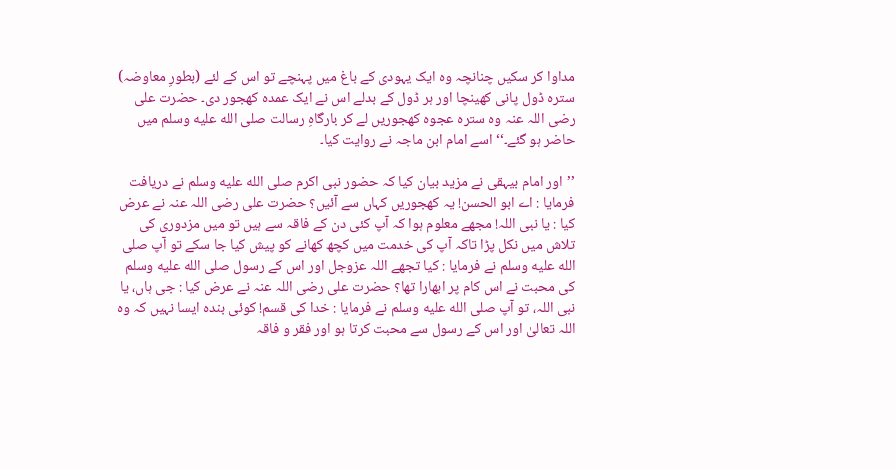مداوا کر سکیں چنانچہ وہ ایک یہودی کے باغ میں پہنچے تو اس کے لئے (بطورِ معاوضہ) سترہ ڈول پانی کھینچا اور ہر ڈول کے بدلے اس نے ایک عمدہ کھجور دی۔ حضرت علی رضی اللہ عنہ وہ سترہ عجوہ کھجوریں لے کر بارگاهِ رسالت صلى الله عليه وسلم میں حاضر ہو گئے۔‘‘ اسے امام ابن ماجہ نے روایت کیا۔

’’اور امام بیہقی نے مزید بیان کیا کہ حضور نبی اکرم صلى الله عليه وسلم نے دریافت فرمایا : اے ابو الحسن! یہ کھجوریں کہاں سے آئیں؟ حضرت علی رضی اللہ عنہ نے عرض کیا : یا نبی اللہ! مجھے معلوم ہوا کہ آپ کئی دن کے فاقہ سے ہیں تو میں مزدوری کی تلاش میں نکل پڑا تاکہ آپ کی خدمت میں کچھ کھانے کو پیش کیا جا سکے تو آپ صلى الله عليه وسلم نے فرمایا : کیا تجھے اللہ عزوجل اور اس کے رسول صلى الله عليه وسلم کی محبت نے اس کام پر ابھارا تھا؟ حضرت علی رضی اللہ عنہ نے عرض کیا : جی ہاں، یا نبی اللہ، تو آپ صلى الله عليه وسلم نے فرمایا : خدا کی قسم! کوئی بندہ ایسا نہیں کہ وہ اللہ تعالیٰ اور اس کے رسول سے محبت کرتا ہو اور فقر و فاقہ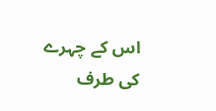اس کے چہرے کی طرف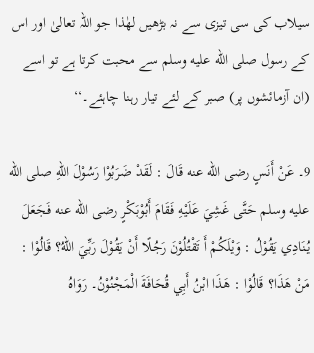سیلاب کی سی تیزی سے نہ بڑھیں لهٰذا جو اللہ تعالیٰ اور اس کے رسول صلى الله عليه وسلم سے محبت کرتا ہے تو اسے (ان آزمائشوں پر) صبر کے لئے تیار رہنا چاہئے۔‘‘

9۔ عَنْ أَنَسٍ رضی الله عنه قَالَ : لَقَدْ ضَرَبُوْا رَسُوْلَ اللهِ صلى الله عليه وسلم حَتَّی غَشِيَ عَلَيْهِ فَقَامَ أَبُوْبَکْرٍ رضی الله عنه فَجَعَلَ یُنَادِي یَقُوْلُ : وَيْلَکُمْ أَ تَقْتُلُوْنَ رَجُـلًا أَنْ یَقُوْلَ رَبِّيَ اللهُ؟ قَالُوْا : مَنْ ھَذَا؟ قَالُوْا : ھَذَا ابْنُ أَبِي قُحَافَةَ الْمَجْنُوْنُ۔ رَوَاهُ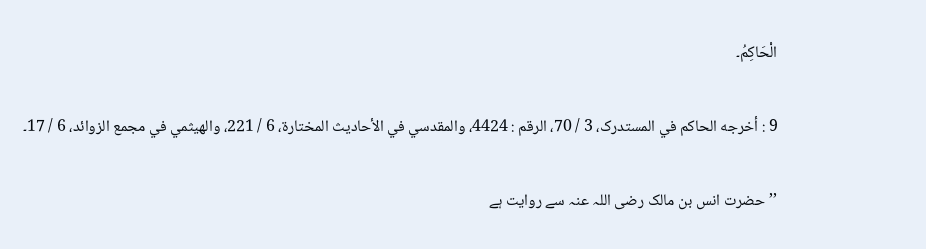الْحَاکِمُ۔

9 : أخرجه الحاکم في المستدرک، 3 / 70، الرقم : 4424، والمقدسي في الأحادیث المختارۃ، 6 / 221، والهیثمي في مجمع الزوائد، 6 / 17۔

’’حضرت انس بن مالک رضی اللہ عنہ سے روایت ہے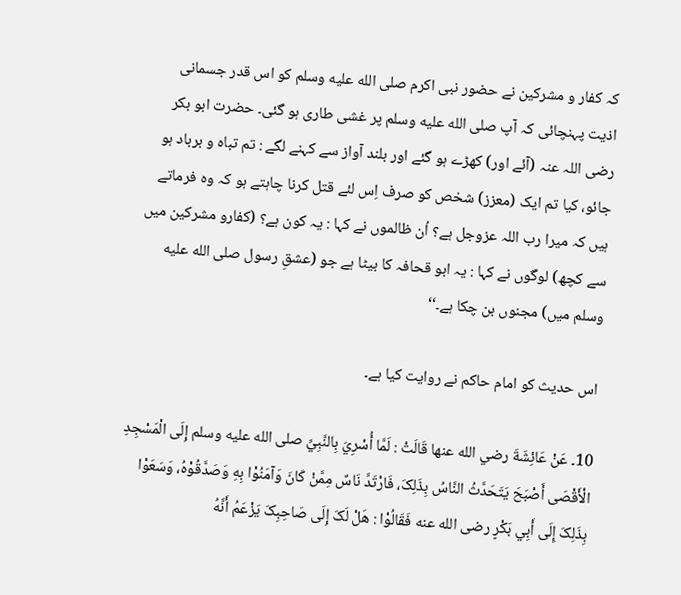کہ کفار و مشرکین نے حضور نبی اکرم صلى الله عليه وسلم کو اس قدر جسمانی اذیت پہنچائی کہ آپ صلى الله عليه وسلم پر غشی طاری ہو گئی۔ حضرت ابو بکر رضی اللہ عنہ (آئے اور) کھڑے ہو گئے اور بلند آواز سے کہنے لگے : تم تباہ و برباد ہو جائو، کیا تم ایک (معزز) شخص کو صرف اِس لئے قتل کرنا چاہتے ہو کہ وہ فرماتے ہیں کہ میرا رب اللہ عزوجل ہے؟ اُن ظالموں نے کہا : یہ کون ہے؟ (کفارو مشرکین میں سے کچھ) لوگوں نے کہا : یہ ابو قحافہ کا بیٹا ہے جو (عشقِ رسول صلى الله عليه وسلم میں) مجنوں بن چکا ہے۔‘‘

اس حدیث کو امام حاکم نے روایت کیا ہے۔

10۔ عَنْ عَائِشَةَ رضي الله عنها قَالَتْ : لَمَّا أُسْرِيَ بِالنَّبِيِّ صلى الله عليه وسلم إِلَی الْمَسْجِدِ الْأَقْصَی أَصْبَحَ یَتَحَدَّثُ النَّاسُ بِذَلِکَ، فَارْتَدَّ نَاسٌ مِمَّنْ کَانَ وَآمَنُوْا بِهِ وَصَدَّقُوْهُ، وَسَعَوْا بِذَلِکَ إِلَی أَبِي بَکْرٍ رضی الله عنه فَقَالُوْا : ھَلْ لَکَ إِلَی صَاحِبِکَ یَزْعَمُ أَنَّهُ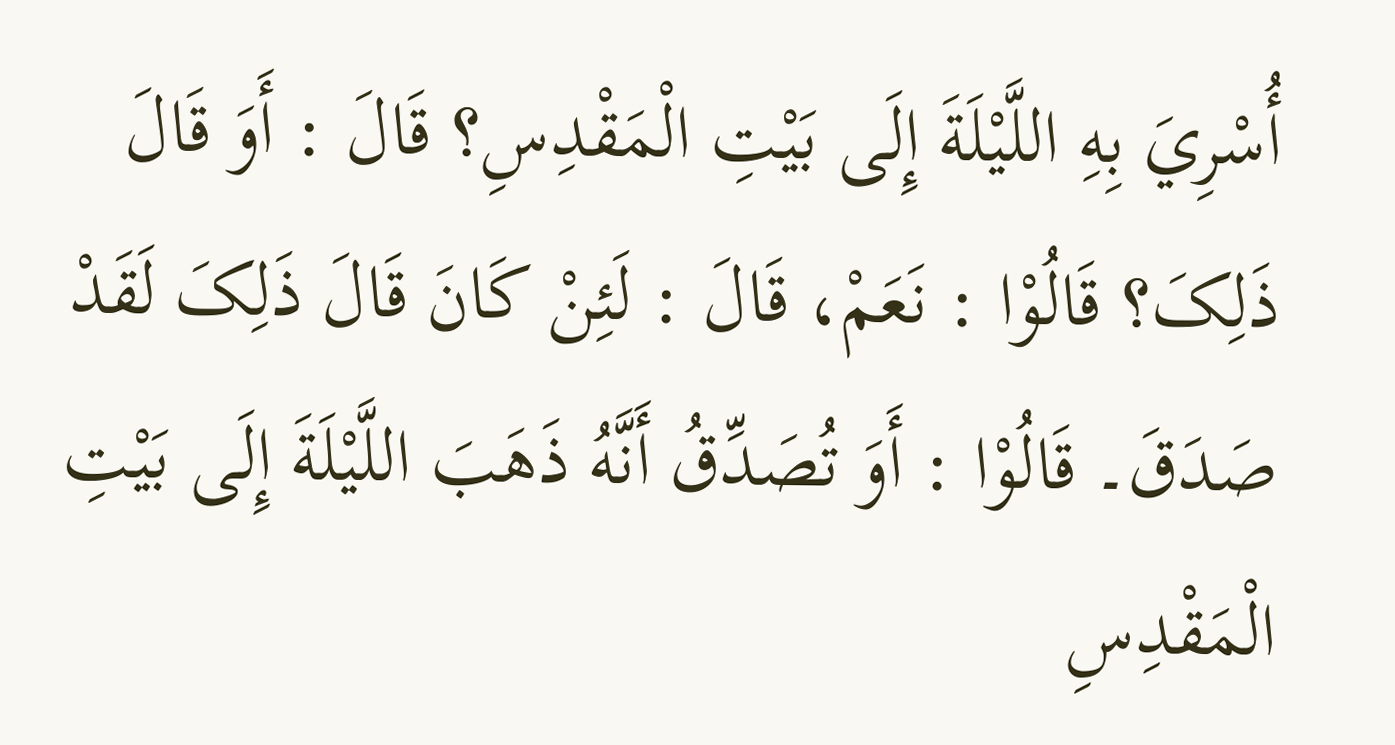أُسْرِيَ بِهِ اللَّيْلَةَ إِلَی بَيْتِ الْمَقْدِسِ؟ قَالَ : أَوَ قَالَ ذَلِکَ؟ قَالُوْا : نَعَمْ، قَالَ : لَئِنْ کَانَ قَالَ ذَلِکَ لَقَدْ صَدَقَ۔ قَالُوْا : أَوَ تُصَدِّقُ أَنَّهُ ذَھَبَ اللَّيْلَةَ إِلَی بَيْتِ الْمَقْدِسِ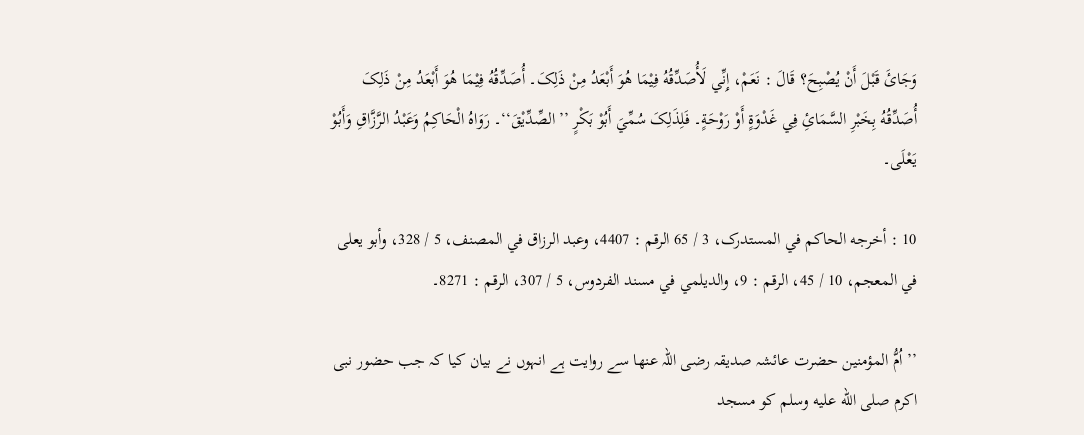وَجَائَ قَبْلَ أَنْ یُصْبِحَ؟ قَالَ : نَعَمْ، إِنِّي لَأُصَدِّقُهُ فِيْمَا هُوَ أَبْعَدُ مِنْ ذَلِکَ۔ أُصَدِّقُهُ فِيْمَا هُوَ أَبْعَدُ مِنْ ذَلِکَ أُصَدِّقُهُ بِخَبْرِ السَّمَائِ فِي غَدْوَةٍ أَوْ رَوْحَةٍ۔ فَلِذَلِکَ سُمِّيَ أَبُوْ بَکْرٍ ’’الصِّدِّيْقَ‘‘۔ رَوَاهُ الْحَاکِمُ وَعَبْدُ الرَّزَّاقِ وَأَبُوْ یَعْلَی۔

10 : أخرجه الحاکم في المستدرک، 3 / 65 الرقم : 4407، وعبد الرزاق في المصنف، 5 / 328، وأبو یعلی في المعجم، 10 / 45، الرقم : 9، والدیلمي في مسند الفردوس، 5 / 307، الرقم : 8271۔

’’اُمُّ المؤمنین حضرت عائشہ صدیقہ رضی اللہ عنھا سے روایت ہے انہوں نے بیان کیا کہ جب حضور نبی اکرم صلى الله عليه وسلم کو مسجد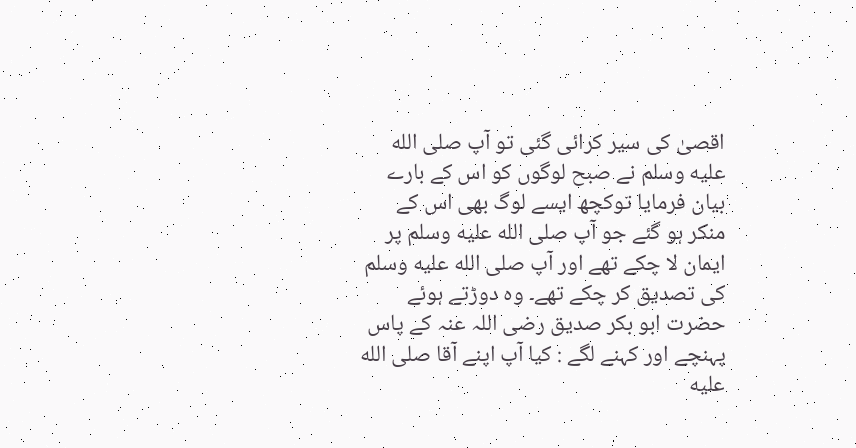اقصیٰ کی سیر کرائی گئی تو آپ صلى الله عليه وسلم نے صبح لوگوں کو اس کے بارے بیان فرمایا توکچھ ایسے لوگ بھی اس کے منکر ہو گئے جو آپ صلى الله عليه وسلم پر ایمان لا چکے تھے اور آپ صلى الله عليه وسلم کی تصدیق کر چکے تھے۔ وہ دوڑتے ہوئے حضرت ابو بکر صدیق رضی اللہ عنہ کے پاس پہنچے اور کہنے لگے : کیا آپ اپنے آقا صلى الله عليه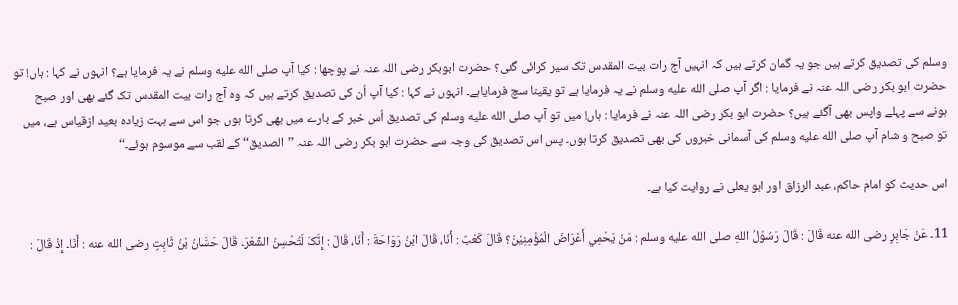وسلم کی تصدیق کرتے ہیں جو یہ گمان کرتے ہیں کہ انہیں آج رات بیت المقدس تک سیر کرائی گئی؟ حضرت ابوبکر رضی اللہ عنہ نے پوچھا : کیا آپ صلى الله عليه وسلم نے یہ فرمایا ہے؟ انہوں نے کہا : ہاں! تو حضرت ابو بکر رضی اللہ عنہ نے فرمایا : اگر آپ صلى الله عليه وسلم نے یہ فرمایا ہے تو یقینا سچ فرمایاہے۔ انہوں نے کہا : کیا آپ اُن کی تصدیق کرتے ہیں کہ وہ آج رات بیت المقدس تک گئے بھی اور صبح ہونے سے پہلے واپس بھی آگئے ہیں؟ حضرت ابو بکر رضی اللہ عنہ نے فرمایا : ہاں! میں تو آپ صلى الله عليه وسلم کی تصدیق اُس خبر کے بارے میں بھی کرتا ہوں جو اس سے بہت زیادہ بعید ازقیاس ہے، میں تو صبح و شام آپ صلى الله عليه وسلم کی آسمانی خبروں کی بھی تصدیق کرتا ہوں۔ پس اس تصدیق کی وجہ سے حضرت ابو بکر رضی اللہ عنہ ’’الصدیق‘‘ کے لقب سے موسوم ہوئے۔‘‘

اس حدیث کو امام حاکم، عبد الرزاق اور ابو یعلی نے روایت کیا ہے۔

11۔ عَنْ جَابِرٍ رضی الله عنه قَالَ : قَالَ رَسُوْلُ اللهِ صلى الله عليه وسلم : مَنْ یَحْمِي أَعْرَاضَ الْمُؤْمِنِيْنَ؟ قَالَ کَعْبٌ : أَنَا، قَالَ ابْنُ رَوَاحَةَ : أَنَا، قَالَ : إِنَّکَ لَتُحْسِنُ الشِّعْرَ۔ قَالَ حَسَّانُ بْنُ ثَابِتٍ رضی الله عنه : أَنَا۔ إِذْ قَالَ :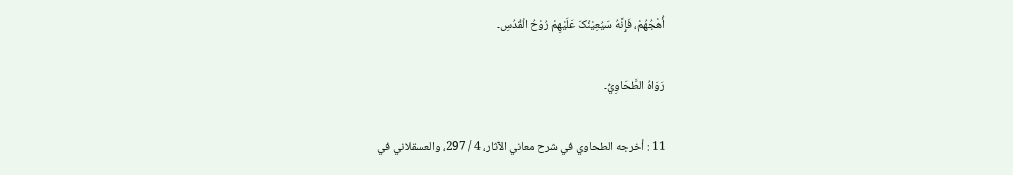أُھْجُھُمْ، فَإِنَّهُ سَیُعِيْنُکَ عَلَيْھِمْ رُوْحُ الْقُدُسِ۔

رَوَاهُ الطَّحَاوِيُّ۔

11 : أخرجه الطحاوي في شرح معاني الآثار، 4 / 297، والعسقلاني في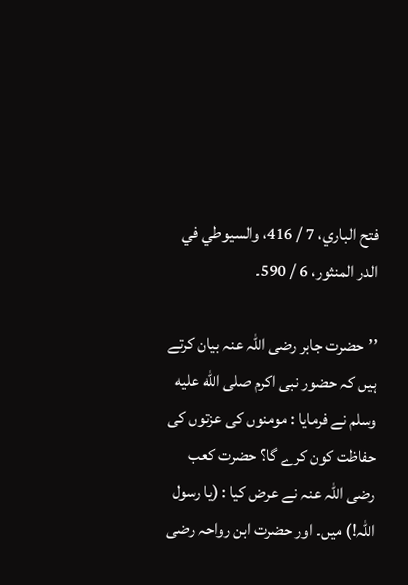فتح الباري، 7 / 416، والسیوطي في الدر المنثور، 6 / 590۔

’’حضرت جابر رضی اللہ عنہ بیان کرتے ہیں کہ حضور نبی اکرم صلى الله عليه وسلم نے فرمایا : مومنوں کی عزتوں کی حفاظت کون کرے گا؟ حضرت کعب رضی اللہ عنہ نے عرض کیا : (یا رسول اللہ!) میں۔ اور حضرت ابن رواحہ رضی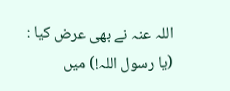اللہ عنہ نے بھی عرض کیا : (یا رسول اللہ!) میں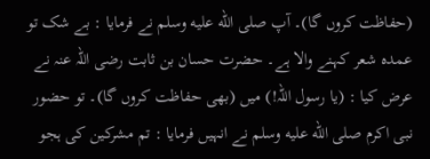(حفاظت کروں گا)۔ آپ صلى الله عليه وسلم نے فرمایا : بے شک تو عمدہ شعر کہنے والا ہے۔ حضرت حسان بن ثابت رضی اللہ عنہ نے عرض کیا : (یا رسول اللہ!) میں (بھی حفاظت کروں گا)۔ تو حضور نبی اکرم صلى الله عليه وسلم نے انہیں فرمایا : تم مشرکین کی ہجو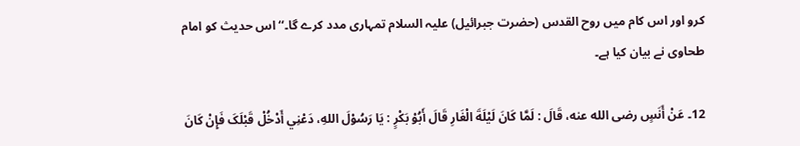کرو اور اس کام میں روح القدس (حضرت جبرائیل) علیہ السلام تمہاری مدد کرے گا۔‘‘ اس حدیث کو امام طحاوی نے بیان کیا ہے۔

12۔ عَنْ أَنَسٍ رضی الله عنه، قَالَ : لَمَّا کَانَ لَيْلَةَ الْغَارِ قَالَ أَبُوْ بَکْرٍ : یَا رَسُوْلَ اللهِ، دَعْنِي أَدْخُلْ قَبْلَکَ فَإِنْ کَانَ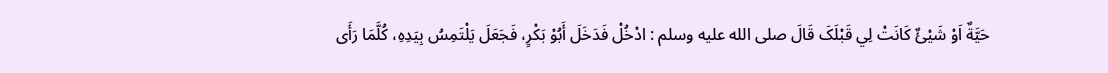حَيَّةٌ اَوْ شَيْئٌ کَانَتْ لِي قَبْلَکَ قَالَ صلى الله عليه وسلم : ادْخُلْ فَدَخَلَ أَبُوْ بَکْرٍ، فَجَعَلَ یَلْتَمِسُ بِیَدِهِ، کُلَّمَا رَأَی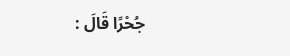جُحْرًا قَالَ :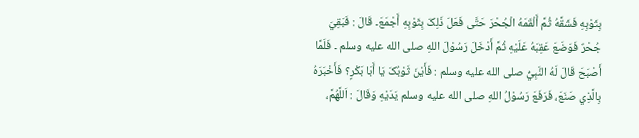بِثَوْبِهِ فَشَقَّهُ ثُمَّ أَلْقَمَهُ الْجُحْرَ حَتَّی فَعَلَ ذَلِکَ بِثَوْبِهِ أَجْمَعَ۔ قَالَ : فَبَقِيَ جُحْرٌ فَوَضَعَ عَقِبَهُ عَلَيْهِ ثُمَّ أَدْخَلَ رَسُوْلَ اللهِ صلى الله عليه وسلم ۔ فَلَمَّا أَصْبَحَ قَالَ لَهُ النَّبِيُّ صلى الله عليه وسلم : فَأَيْنَ ثَوْبُکَ یَا أَبَا بَکْرٍ؟ فَأَخْبَرَهُ بِالَّذِي صَنَعَ، فَرَفَعَ رَسُوْلُ اللهِ صلى الله عليه وسلم یَدَيْهِ وَقَالَ : اَللَّهُمَّ،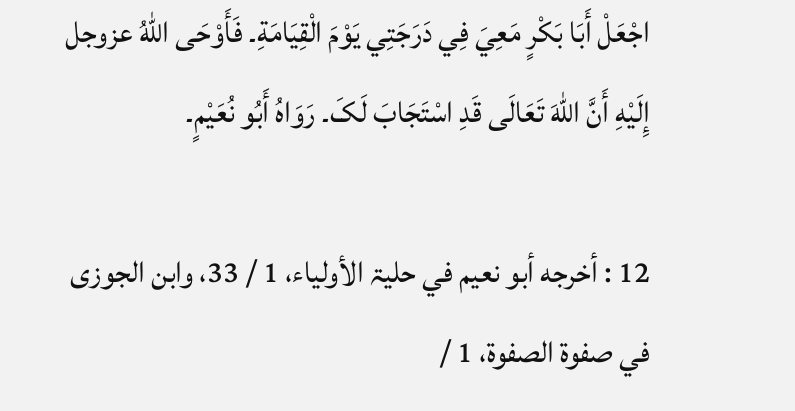اجْعَلْ أَبَا بَکْرٍ مَعِيَ فِي دَرَجَتِي یَوْمَ الْقِیَامَةِ۔ فَأَوْحَی اللهُ عزوجل إِلَيْهِ أَنَّ اللهَ تَعَالَی قَدِ اسْتَجَابَ لَکَ۔ رَوَاهُ أَبُو نُعَيْمٍ۔

12 : أخرجه أبو نعیم في حلیۃ الأولیاء، 1 / 33، وابن الجوزی في صفوۃ الصفوۃ، 1 /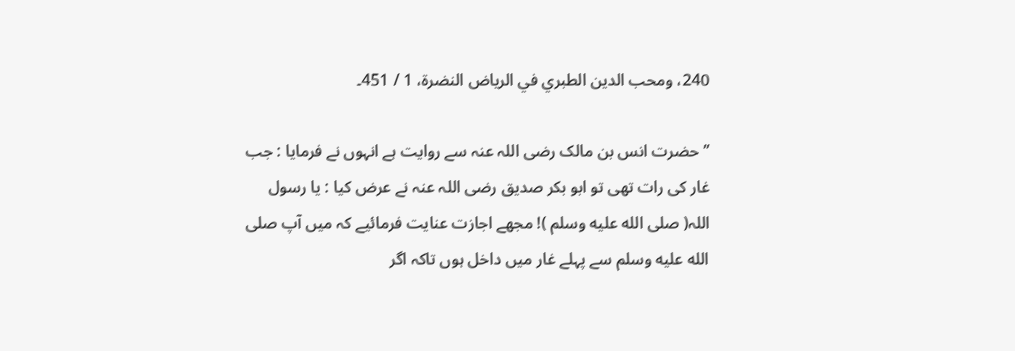240، ومحب الدین الطبري في الریاض النضرۃ، 1 / 451۔

’’حضرت انس بن مالک رضی اللہ عنہ سے روایت ہے انہوں نے فرمایا : جب غار کی رات تھی تو ابو بکر صدیق رضی اللہ عنہ نے عرض کیا : یا رسول اللہ( صلى الله عليه وسلم )! مجھے اجازت عنایت فرمائیے کہ میں آپ صلى الله عليه وسلم سے پہلے غار میں داخل ہوں تاکہ اگر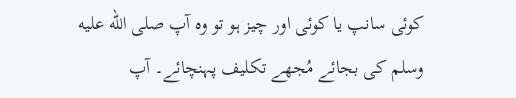کوئی سانپ یا کوئی اور چیز ہو تو وہ آپ صلى الله عليه وسلم کی بجائے مُجھے تکلیف پہنچائے۔ آپ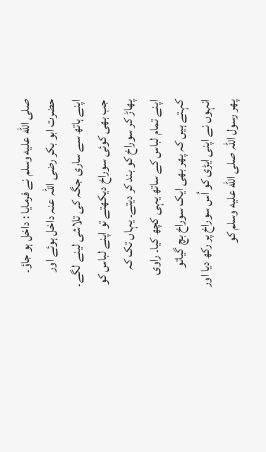صلى الله عليه وسلم نے فرمایا : داخل ہو جاؤ۔ حضرت ابو بکر رضی اللہ عنہ داخل ہوئے اور اپنے ہاتھ سے ساری جگہ کی تلاشی لینے لگے۔ جب بھی کوئی سوراخ دیکھتے تو اپنے لباس کو پھاڑ کر سوراخ کو بند کر دیتے۔ یہاں تک کہ اپنے تمام لباس کے ساتھ یہی کچھ کیا۔ راوی کہتے ہیں کہ پھر بھی ایک سوراخ بچ گیاتو انہوں نے اپنی ایڑی کو اُس سوراخ پر رکھ دیا اور پھر رسول اللہ صلى الله عليه وسلم کو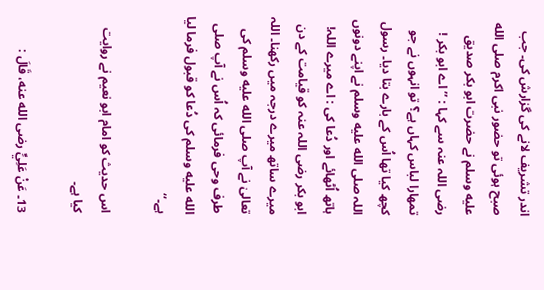اندر تشریف لانے کی گزارش کی۔ جب صبح ہوئی تو حضور نبی اکرم صلى الله عليه وسلم نے حضرت ابو بکر صدیق رضی اللہ عنہ سے کہا : ’’اے ابو بکر ! تمھارا لباس کہاں ہے؟ تو انہوں نے جو کچھ کیا تھا اُس کے بارے بتا دیا۔ رسول اللہ صلى الله عليه وسلم نے اپنے دونوں ہاتھ اُٹھائے اور دُعا کی : اے میرے اللہ! ابو بکر رضی اللہ عنہ کو قیامت کے دن میرے ساتھ میرے درجہ میں رکھنا۔ اللہ تعالیٰ نے آپ صلى الله عليه وسلم کی طرف وحی فرمائی کہ اُس نے آپ صلى الله عليه وسلم کی دُعا کو قبول فرما لیا ہے۔‘‘

اس حدیث کو امام ابو نعیم نے روایت کیا ہے۔

13۔ عَنْ عَلِيٍّ رضی الله عنه، قَالَ :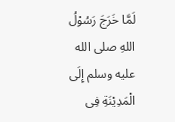لَمَّا خَرَجَ رَسُوْلُ اللهِ صلى الله عليه وسلم إِلَی الْمَدِيْنَةِ فِی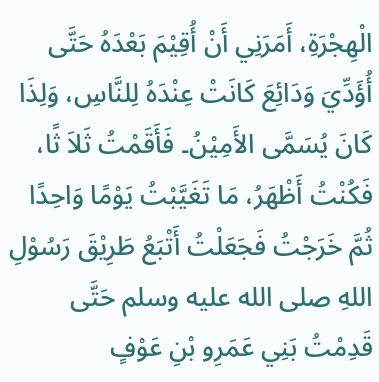الْھِجْرَةِ، أَمَرَنِي أَنْ أُقِيْمَ بَعْدَهُ حَتَّی أُؤَدِّيَ وَدَائِعَ کَانَتْ عِنْدَهُ لِلنَّاسِ، وَلِذَا کَانَ یُسَمَّی الأَمِيْنُ۔ فَأَقَمْتُ ثَلاَ ثًا، فَکُنْتُ أَظْهَرُ، مَا تَغَيَّبْتُ یَوْمًا وَاحِدًا ثُمَّ خَرَجْتُ فَجَعَلْتُ أَتْبَعُ طَرِيْقَ رَسُوْلِ اللهِ صلى الله عليه وسلم حَتَّی قَدِمْتُ بَنِي عَمَرِو بْنِ عَوْفٍ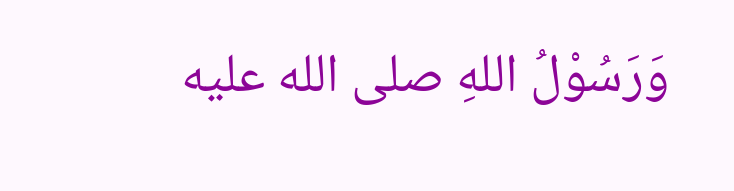وَرَسُوْلُ اللهِ صلى الله عليه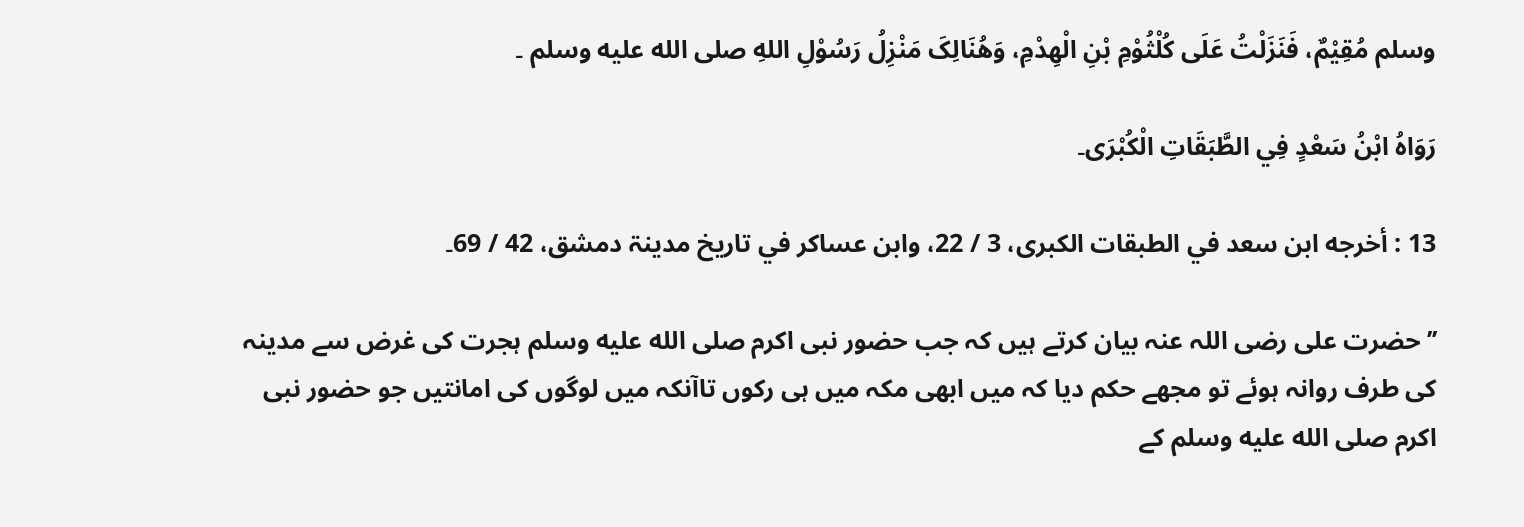وسلم مُقِيْمٌ، فَنَزَلْتُ عَلَی کُلْثُوْمِ بْنِ الْھِدْمِ، وَھُنَالِکَ مَنْزِلُ رَسُوْلِ اللهِ صلى الله عليه وسلم ۔

رَوَاهُ ابْنُ سَعْدٍ فِي الطَّبَقَاتِ الْکُبْرَی۔

13 : أخرجه ابن سعد في الطبقات الکبری، 3 / 22، وابن عساکر في تاریخ مدینۃ دمشق، 42 / 69۔

’’حضرت علی رضی اللہ عنہ بیان کرتے ہیں کہ جب حضور نبی اکرم صلى الله عليه وسلم ہجرت کی غرض سے مدینہ کی طرف روانہ ہوئے تو مجھے حکم دیا کہ میں ابھی مکہ میں ہی رکوں تاآنکہ میں لوگوں کی امانتیں جو حضور نبی اکرم صلى الله عليه وسلم کے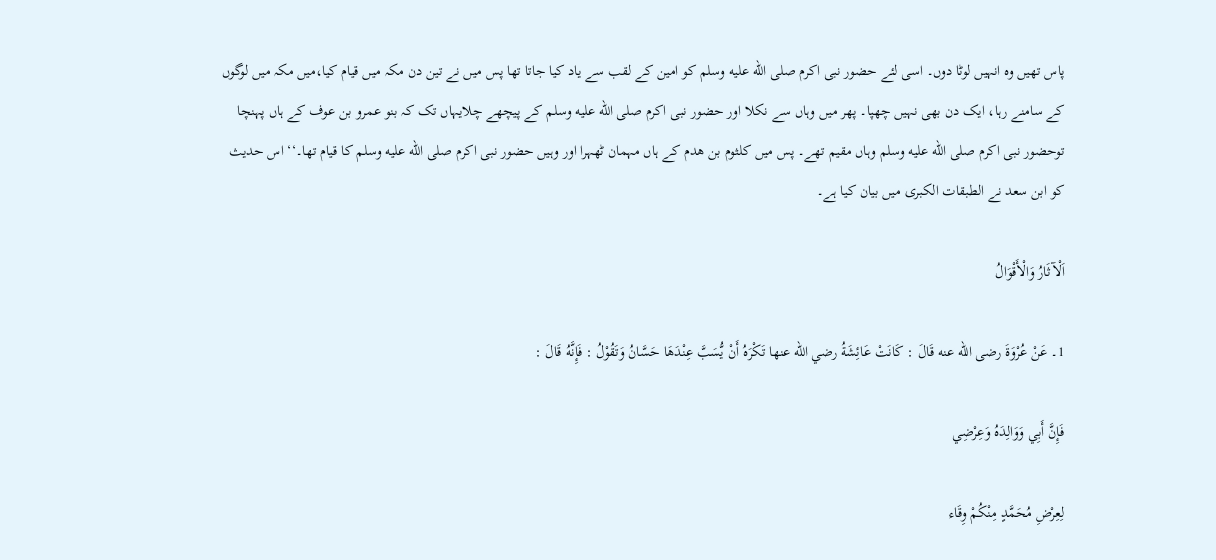پاس تھیں وہ انہیں لوٹا دوں۔ اسی لئے حضور نبی اکرم صلى الله عليه وسلم کو امین کے لقب سے یاد کیا جاتا تھا پس میں نے تین دن مکہ میں قیام کیا،میں مکہ میں لوگوں کے سامنے رہا، ایک دن بھی نہیں چھپا۔ پھر میں وہاں سے نکلا اور حضور نبی اکرم صلى الله عليه وسلم کے پیچھے چلایہاں تک کہ بنو عمرو بن عوف کے ہاں پہنچا توحضور نبی اکرم صلى الله عليه وسلم وہاں مقیم تھے۔ پس میں کلثوم بن ھدم کے ہاں مہمان ٹھہرا اور وہیں حضور نبی اکرم صلى الله عليه وسلم کا قیام تھا۔‘‘ اس حدیث کو ابن سعد نے الطبقات الکبری میں بیان کیا ہے۔

اَلْآثَارُ وَالْأَقْوَالُ

1۔ عَنْ عُرْوَةَ رضی الله عنه قَالَ : کَانَتْ عَائِشَةُ رضي الله عنها تَکْرَهُ أَنْ یُّسَبَّ عِنْدَھَا حَسَّانُ وَتَقُوْلُ : فَإِنَّهُ قَالَ :

فَإِنَّ أَبِي وَوَالِدَهُ وَعِرْضِي

لِعِرْضِ مُحَمَّدٍ مِنْکُمْ وِقَاء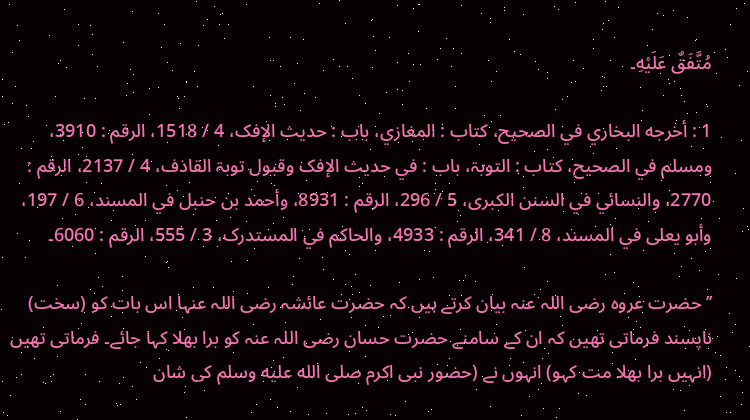مُتَّفَقٌ عَلَيْهِ۔

1 : أخرجه البخاري في الصحیح، کتاب : المغازي، باب : حدیث الإفک، 4 / 1518، الرقم : 3910، ومسلم في الصحیح، کتاب : التوبۃ، باب : في حدیث الإفک وقبول توبۃ القاذف، 4 / 2137، الرقم : 2770، والنسائي في السنن الکبری، 5 / 296، الرقم : 8931، وأحمد بن حنبل في المسند، 6 / 197، وأبو یعلی في المسند، 8 / 341، الرقم : 4933، والحاکم في المستدرک، 3 / 555، الرقم : 6060۔

’’حضرت عروہ رضی اللہ عنہ بیان کرتے ہیں کہ حضرت عائشہ رضی اللہ عنہا اس بات کو (سخت) ناپسند فرماتی تھیں کہ ان کے سامنے حضرت حسان رضی اللہ عنہ کو برا بھلا کہا جائے۔ فرماتی تھیں (انہیں برا بھلا مت کہو) انہوں نے (حضور نبی اکرم صلى الله عليه وسلم کی شان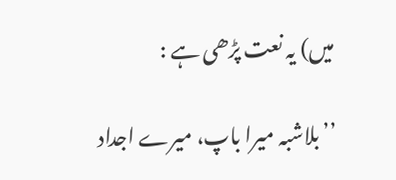میں) یہ نعت پڑھی ہے :

’’بلاشبہ میرا باپ، میرے اجداد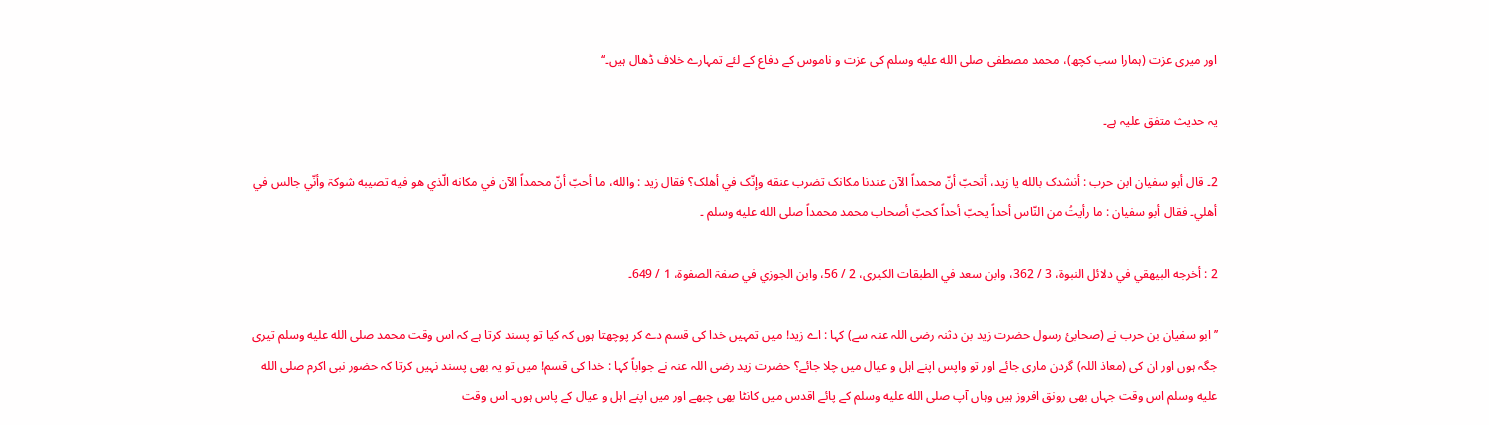اور میری عزت (ہمارا سب کچھ)، محمد مصطفی صلى الله عليه وسلم کی عزت و ناموس کے دفاع کے لئے تمہارے خلاف ڈھال ہیں۔‘‘

یہ حدیث متفق علیہ ہے۔

2۔ قال أبو سفیان ابن حرب : أنشدک بالله یا زید، أتحبّ أنّ محمداً الآن عندنا مکانک تضرب عنقه وإنّک في أهلک؟ فقال زید : والله، ما أحبّ أنّ محمداً الآن في مکانه الّذي هو فیه تصیبه شوکۃ وأنّي جالس في أهلي۔ فقال أبو سفیان : ما رأیتُ من النّاس أحداً یحبّ أحداً کحبّ أصحاب محمد محمداً صلى الله عليه وسلم ۔

2 : أخرجه البیهقي في دلائل النبوۃ، 3 / 362، وابن سعد في الطبقات الکبری، 2 / 56، وابن الجوزي في صفۃ الصفوۃ، 1 / 649۔

’’ابو سفیان بن حرب نے (صحابیٔ رسول حضرت زید بن دثنہ رضی اللہ عنہ سے) کہا : اے زید! میں تمہیں خدا کی قسم دے کر پوچھتا ہوں کہ کیا تو پسند کرتا ہے کہ اس وقت محمد صلى الله عليه وسلم تیری جگہ ہوں اور ان کی (معاذ اللہ) گردن ماری جائے اور تو واپس اپنے اہل و عیال میں چلا جائے؟ حضرت زید رضی اللہ عنہ نے جواباً کہا : خدا کی قسم! میں تو یہ بھی پسند نہیں کرتا کہ حضور نبی اکرم صلى الله عليه وسلم اس وقت جہاں بھی رونق افروز ہیں وہاں آپ صلى الله عليه وسلم کے پائے اقدس میں کانٹا بھی چبھے اور میں اپنے اہل و عیال کے پاس ہوں۔ اس وقت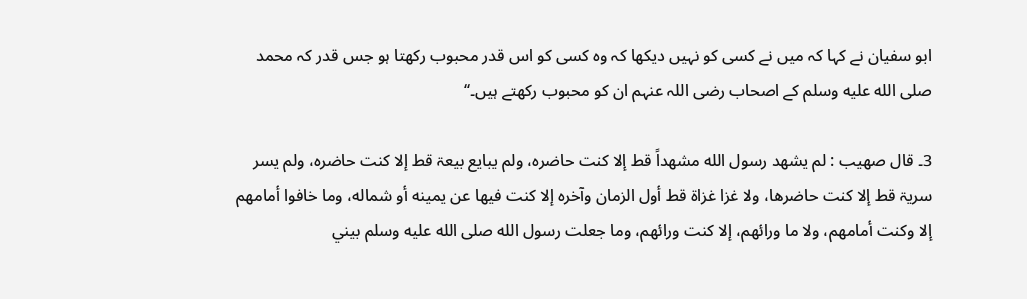ابو سفیان نے کہا کہ میں نے کسی کو نہیں دیکھا کہ وہ کسی کو اس قدر محبوب رکھتا ہو جس قدر کہ محمد صلى الله عليه وسلم کے اصحاب رضی اللہ عنہم ان کو محبوب رکھتے ہیں۔‘‘

3۔ قال صهیب : لم یشهد رسول الله مشهداً قط إلا کنت حاضره، ولم یبایع بیعۃ قط إلا کنت حاضره، ولم یسر سریۃ قط إلا کنت حاضرها، ولا غزا غزاۃ قط أول الزمان وآخره إلا کنت فیها عن یمینه أو شماله، وما خافوا أمامهم إلا وکنت أمامهم، ولا ما ورائهم، إلا کنت ورائهم، وما جعلت رسول الله صلى الله عليه وسلم بیني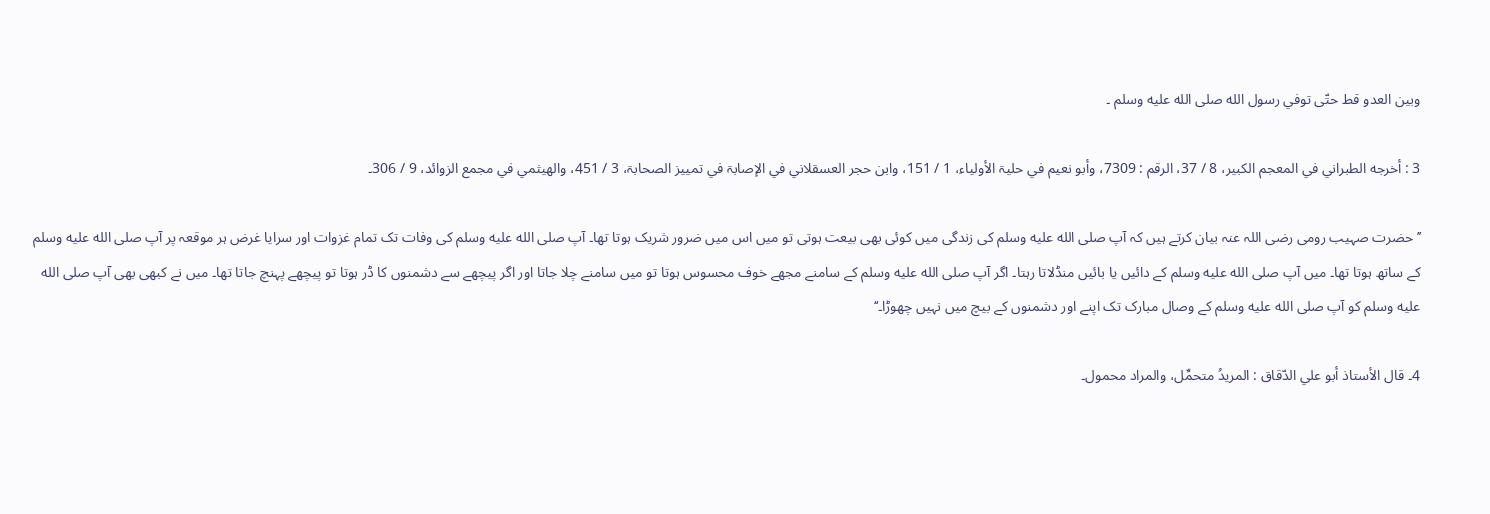وبین العدو قط حتّی توفي رسول الله صلى الله عليه وسلم ۔

3 : أخرجه الطبراني في المعجم الکبیر، 8 / 37، الرقم : 7309، وأبو نعیم في حلیۃ الأولیاء، 1 / 151، وابن حجر العسقلاني في الإصابۃ في تمییز الصحابۃ، 3 / 451، والهیثمي في مجمع الزوائد، 9 / 306۔

’’حضرت صہیب رومی رضی اللہ عنہ بیان کرتے ہیں کہ آپ صلى الله عليه وسلم کی زندگی میں کوئی بھی بیعت ہوتی تو میں اس میں ضرور شریک ہوتا تھا۔ آپ صلى الله عليه وسلم کی وفات تک تمام غزوات اور سرایا غرض ہر موقعہ پر آپ صلى الله عليه وسلم کے ساتھ ہوتا تھا۔ میں آپ صلى الله عليه وسلم کے دائیں یا بائیں منڈلاتا رہتا۔ اگر آپ صلى الله عليه وسلم کے سامنے مجھے خوف محسوس ہوتا تو میں سامنے چلا جاتا اور اگر پیچھے سے دشمنوں کا ڈر ہوتا تو پیچھے پہنچ جاتا تھا۔ میں نے کبھی بھی آپ صلى الله عليه وسلم کو آپ صلى الله عليه وسلم کے وصال مبارک تک اپنے اور دشمنوں کے بیچ میں نہیں چھوڑا۔‘‘

4۔ قال الأستاذ أبو علي الدّقاق : المریدُ متحمِّل، والمراد محمول۔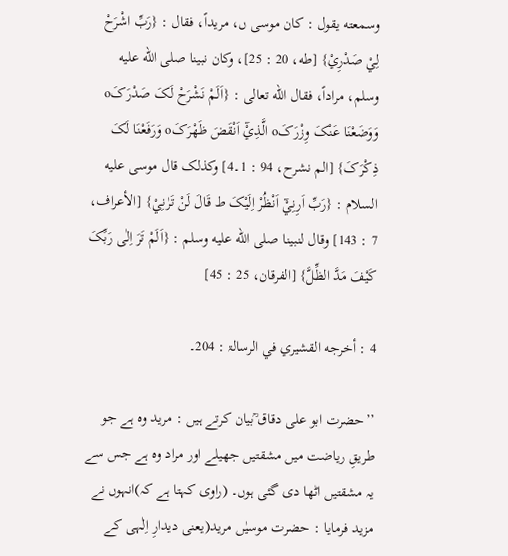وسمعته یقول : کان موسی ں، مریداً، فقال : {رَبِّ اشْرَحْ لِيْ صَدْرِيْ} [طه، 20 : 25]، وکان نبینا صلى الله عليه وسلم، مراداً، فقال الله تعالی : {اَلَمْ نَشْرَحْ لَکَ صَدْرَکَo وَوَضَعْنَا عَنْکَ وِزْرَکَo الَّذِيْٓ اَنْقَضَ ظَهْرَکَo وَرَفَعْنَا لَکَ ذِکْرَکَ} [الم نشرح، 94 : 1۔4] وکذلک قال موسی علیه السلام : {رَبِّ اَرِنِيْٓ اَنْظُرْ اِلَيْکَ ط قَالَ لَنْ تَرٰنِيْ} [الأعراف، 7 : 143] وقال لنبینا صلى الله عليه وسلم : {اَلَمْ تَرَ اِلٰی رَبِّکَ کَيْفَ مَدَّ الظِّلَّ} [الفرقان، 25 : 45]

4 : أخرجه القشیري في الرسالۃ : 204۔

’’حضرت ابو علی دقاق ؒبیان کرتے ہیں : مرید وہ ہے جو طریقِ ریاضت میں مشقتیں جھیلے اور مراد وہ ہے جس سے یہ مشقتیں اٹھا دی گئی ہوں۔ (راوی کہتا ہے کہ)انہوں نے مزید فرمایا : حضرت موسیٰں مرید(یعنی دیدارِ اِلٰہی کے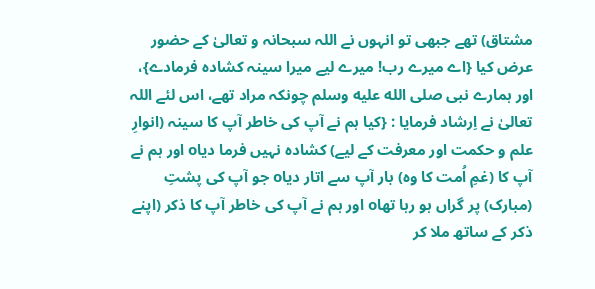مشتاق) تھے جبھی تو انہوں نے اللہ سبحانہ و تعالیٰ کے حضور عرض کیا {اے میرے رب! میرے لیے میرا سینہ کشادہ فرمادے}، اور ہمارے نبی صلى الله عليه وسلم چونکہ مراد تھے، اس لئے اللہ تعالیٰ نے اِرشاد فرمایا : {کیا ہم نے آپ کی خاطر آپ کا سینہ (انوارِ علم و حکمت اور معرفت کے لیے) کشادہ نہیں فرما دیاo اور ہم نے آپ کا (غمِ اُمت کا وہ) بار آپ سے اتار دیاo جو آپ کی پشتِ (مبارک) پر گراں ہو رہا تھاo اور ہم نے آپ کی خاطر آپ کا ذکر (اپنے ذکر کے ساتھ ملا کر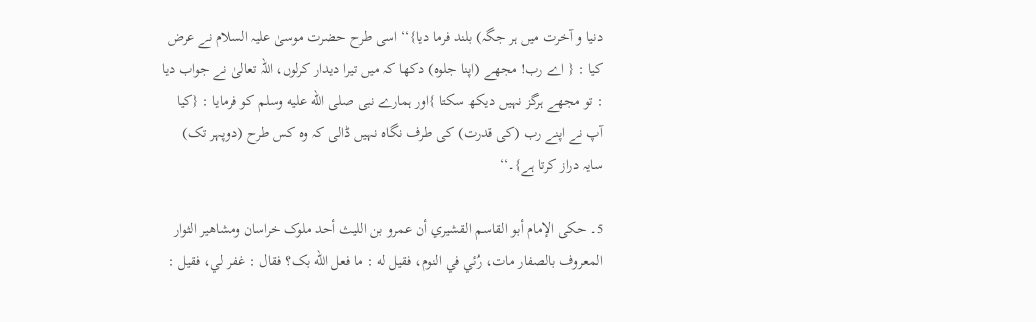دنیا و آخرت میں ہر جگہ) بلند فرما دیا}‘‘ اسی طرح حضرت موسیٰ علیہ السلام نے عرض کیا : { اے رب! مجھے (اپنا جلوہ) دکھا کہ میں تیرا دیدار کرلوں، اللہ تعالیٰ نے جواب دیا : تو مجھے ہرگز نہیں دیکھ سکتا }اور ہمارے نبی صلى الله عليه وسلم کو فرمایا : {کیا آپ نے اپنے رب (کی قدرت) کی طرف نگاہ نہیں ڈالی کہ وہ کس طرح (دوپہر تک) سایہ دراز کرتا ہے}۔‘‘

5۔ حکی الإمام أبو القاسم القشیري أن عمرو بن اللیث أحد ملوک خراسان ومشاهیر الثوار المعروف بالصفار مات، رُئي في النوم، فقیل له : ما فعل الله بک؟ فقال : غفر لي، فقیل :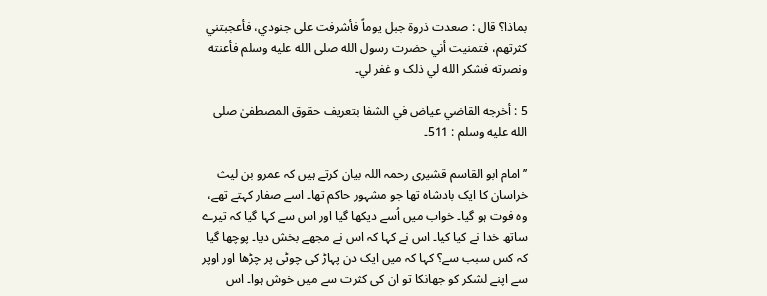بماذا؟ قال : صعدت ذروۃ جبل یوماً فأشرفت علی جنودي، فأعجبتني کثرتهم، فتمنیت أني حضرت رسول الله صلى الله عليه وسلم فأعنته ونصرته فشکر الله لي ذلک و غفر لي۔

5 : أخرجه القاضي عیاض في الشفا بتعریف حقوق المصطفیٰ صلى الله عليه وسلم : 511۔

’’امام ابو القاسم قشیری رحمہ اللہ بیان کرتے ہیں کہ عمرو بن لیث خراسان کا ایک بادشاہ تھا جو مشہور حاکم تھا۔ اسے صفار کہتے تھے، وہ فوت ہو گیا۔ خواب میں اُسے دیکھا گیا اور اس سے کہا گیا کہ تیرے ساتھ خدا نے کیا کیا۔ اس نے کہا کہ اس نے مجھے بخش دیا۔ پوچھا گیا کہ کس سبب سے؟ کہا کہ میں ایک دن پہاڑ کی چوٹی پر چڑھا اور اوپر سے اپنے لشکر کو جھانکا تو ان کی کثرت سے میں خوش ہوا۔ اس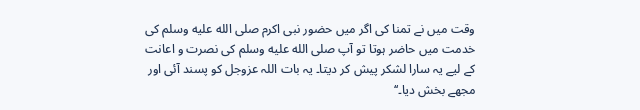وقت میں نے تمنا کی اگر میں حضور نبی اکرم صلى الله عليه وسلم کی خدمت میں حاضر ہوتا تو آپ صلى الله عليه وسلم کی نصرت و اعانت کے لیے یہ سارا لشکر پیش کر دیتا۔ یہ بات اللہ عزوجل کو پسند آئی اور مجھے بخش دیا۔‘‘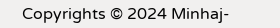Copyrights © 2024 Minhaj-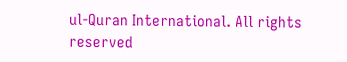ul-Quran International. All rights reserved